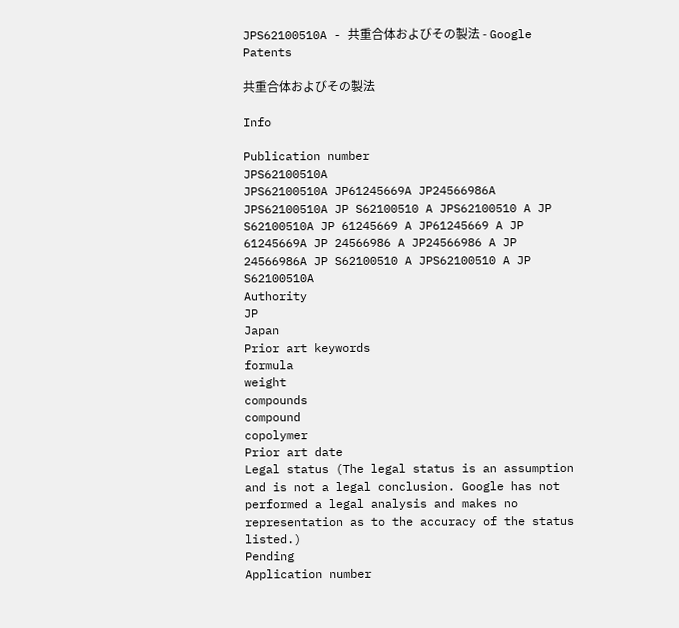JPS62100510A - 共重合体およびその製法 - Google Patents

共重合体およびその製法

Info

Publication number
JPS62100510A
JPS62100510A JP61245669A JP24566986A JPS62100510A JP S62100510 A JPS62100510 A JP S62100510A JP 61245669 A JP61245669 A JP 61245669A JP 24566986 A JP24566986 A JP 24566986A JP S62100510 A JPS62100510 A JP S62100510A
Authority
JP
Japan
Prior art keywords
formula
weight
compounds
compound
copolymer
Prior art date
Legal status (The legal status is an assumption and is not a legal conclusion. Google has not performed a legal analysis and makes no representation as to the accuracy of the status listed.)
Pending
Application number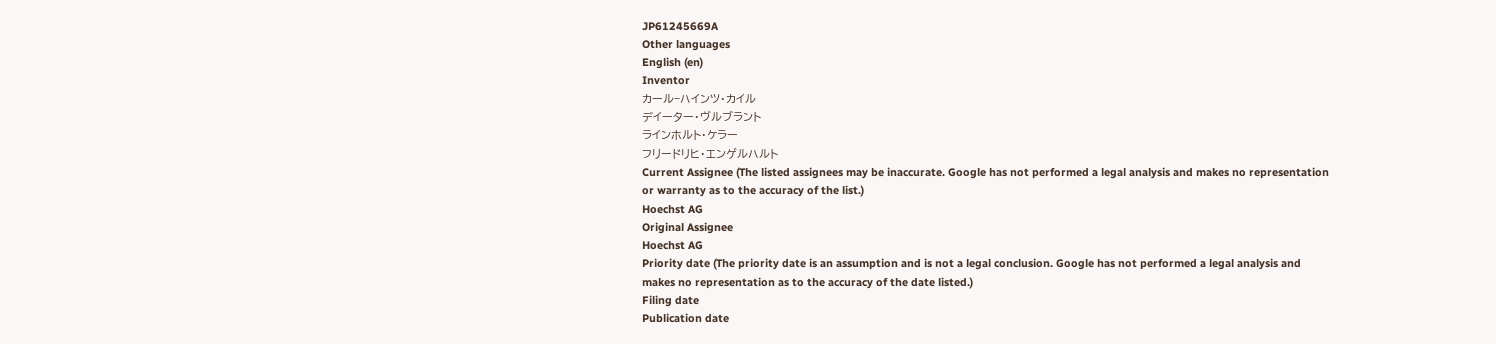JP61245669A
Other languages
English (en)
Inventor
カール−ハインツ・カイル
デイーター・ヴルブラント
ラインホルト・ケラー
フリードリヒ・エンゲルハルト
Current Assignee (The listed assignees may be inaccurate. Google has not performed a legal analysis and makes no representation or warranty as to the accuracy of the list.)
Hoechst AG
Original Assignee
Hoechst AG
Priority date (The priority date is an assumption and is not a legal conclusion. Google has not performed a legal analysis and makes no representation as to the accuracy of the date listed.)
Filing date
Publication date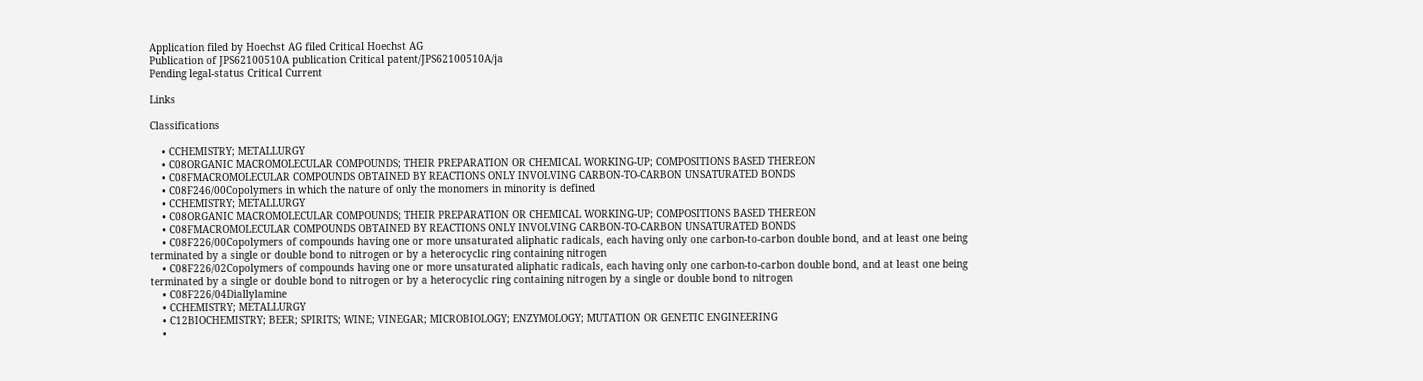Application filed by Hoechst AG filed Critical Hoechst AG
Publication of JPS62100510A publication Critical patent/JPS62100510A/ja
Pending legal-status Critical Current

Links

Classifications

    • CCHEMISTRY; METALLURGY
    • C08ORGANIC MACROMOLECULAR COMPOUNDS; THEIR PREPARATION OR CHEMICAL WORKING-UP; COMPOSITIONS BASED THEREON
    • C08FMACROMOLECULAR COMPOUNDS OBTAINED BY REACTIONS ONLY INVOLVING CARBON-TO-CARBON UNSATURATED BONDS
    • C08F246/00Copolymers in which the nature of only the monomers in minority is defined
    • CCHEMISTRY; METALLURGY
    • C08ORGANIC MACROMOLECULAR COMPOUNDS; THEIR PREPARATION OR CHEMICAL WORKING-UP; COMPOSITIONS BASED THEREON
    • C08FMACROMOLECULAR COMPOUNDS OBTAINED BY REACTIONS ONLY INVOLVING CARBON-TO-CARBON UNSATURATED BONDS
    • C08F226/00Copolymers of compounds having one or more unsaturated aliphatic radicals, each having only one carbon-to-carbon double bond, and at least one being terminated by a single or double bond to nitrogen or by a heterocyclic ring containing nitrogen
    • C08F226/02Copolymers of compounds having one or more unsaturated aliphatic radicals, each having only one carbon-to-carbon double bond, and at least one being terminated by a single or double bond to nitrogen or by a heterocyclic ring containing nitrogen by a single or double bond to nitrogen
    • C08F226/04Diallylamine
    • CCHEMISTRY; METALLURGY
    • C12BIOCHEMISTRY; BEER; SPIRITS; WINE; VINEGAR; MICROBIOLOGY; ENZYMOLOGY; MUTATION OR GENETIC ENGINEERING
    •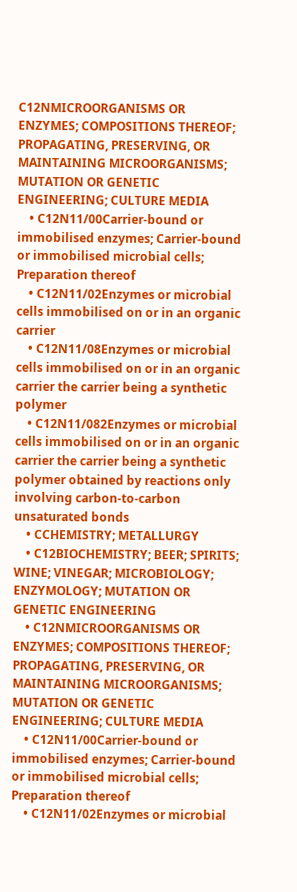C12NMICROORGANISMS OR ENZYMES; COMPOSITIONS THEREOF; PROPAGATING, PRESERVING, OR MAINTAINING MICROORGANISMS; MUTATION OR GENETIC ENGINEERING; CULTURE MEDIA
    • C12N11/00Carrier-bound or immobilised enzymes; Carrier-bound or immobilised microbial cells; Preparation thereof
    • C12N11/02Enzymes or microbial cells immobilised on or in an organic carrier
    • C12N11/08Enzymes or microbial cells immobilised on or in an organic carrier the carrier being a synthetic polymer
    • C12N11/082Enzymes or microbial cells immobilised on or in an organic carrier the carrier being a synthetic polymer obtained by reactions only involving carbon-to-carbon unsaturated bonds
    • CCHEMISTRY; METALLURGY
    • C12BIOCHEMISTRY; BEER; SPIRITS; WINE; VINEGAR; MICROBIOLOGY; ENZYMOLOGY; MUTATION OR GENETIC ENGINEERING
    • C12NMICROORGANISMS OR ENZYMES; COMPOSITIONS THEREOF; PROPAGATING, PRESERVING, OR MAINTAINING MICROORGANISMS; MUTATION OR GENETIC ENGINEERING; CULTURE MEDIA
    • C12N11/00Carrier-bound or immobilised enzymes; Carrier-bound or immobilised microbial cells; Preparation thereof
    • C12N11/02Enzymes or microbial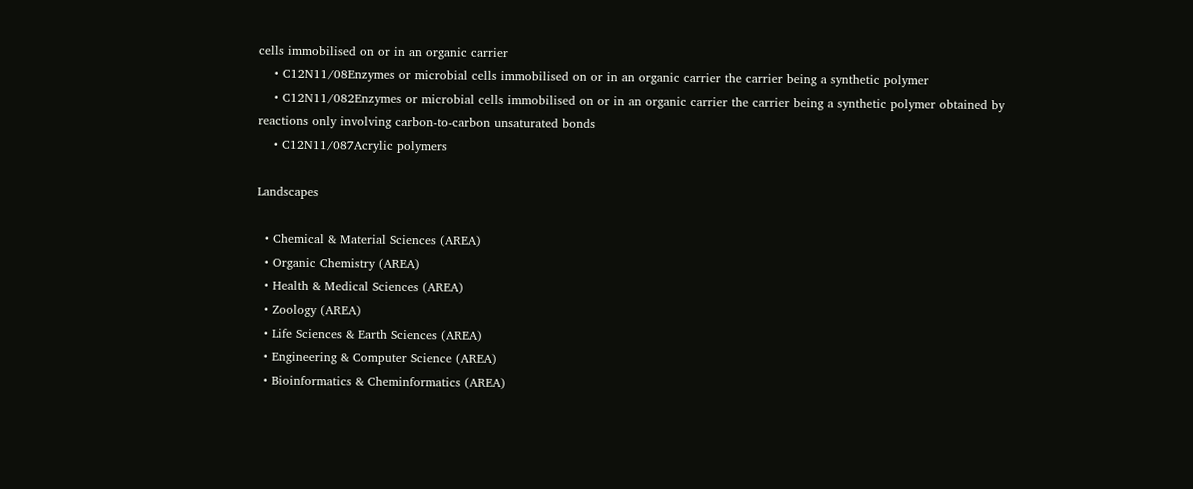cells immobilised on or in an organic carrier
    • C12N11/08Enzymes or microbial cells immobilised on or in an organic carrier the carrier being a synthetic polymer
    • C12N11/082Enzymes or microbial cells immobilised on or in an organic carrier the carrier being a synthetic polymer obtained by reactions only involving carbon-to-carbon unsaturated bonds
    • C12N11/087Acrylic polymers

Landscapes

  • Chemical & Material Sciences (AREA)
  • Organic Chemistry (AREA)
  • Health & Medical Sciences (AREA)
  • Zoology (AREA)
  • Life Sciences & Earth Sciences (AREA)
  • Engineering & Computer Science (AREA)
  • Bioinformatics & Cheminformatics (AREA)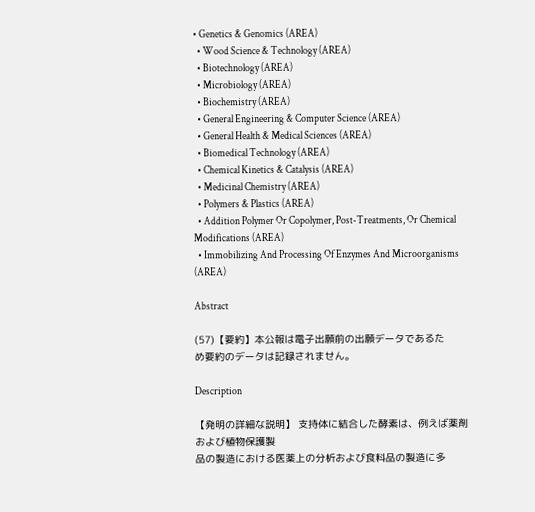• Genetics & Genomics (AREA)
  • Wood Science & Technology (AREA)
  • Biotechnology (AREA)
  • Microbiology (AREA)
  • Biochemistry (AREA)
  • General Engineering & Computer Science (AREA)
  • General Health & Medical Sciences (AREA)
  • Biomedical Technology (AREA)
  • Chemical Kinetics & Catalysis (AREA)
  • Medicinal Chemistry (AREA)
  • Polymers & Plastics (AREA)
  • Addition Polymer Or Copolymer, Post-Treatments, Or Chemical Modifications (AREA)
  • Immobilizing And Processing Of Enzymes And Microorganisms (AREA)

Abstract

(57)【要約】本公報は電子出願前の出願データであるた
め要約のデータは記録されません。

Description

【発明の詳細な説明】 支持体に結合した酵素は、例えば薬剤および植物保護製
品の製造における医薬上の分析および食料品の製造に多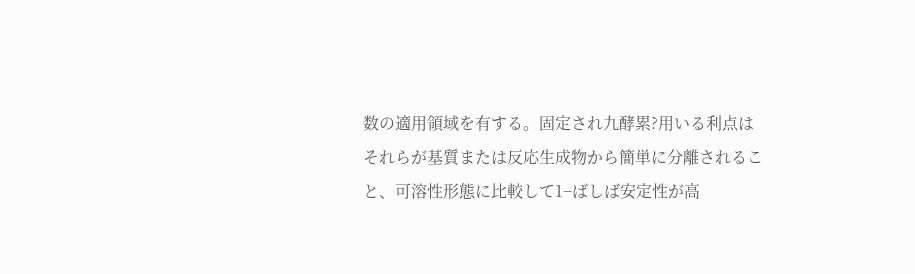数の適用領域を有する。固定され九酵累?用いる利点は
それらが基質または反応生成物から簡単に分離されるこ
と、可溶性形態に比較して1−ばしば安定性が高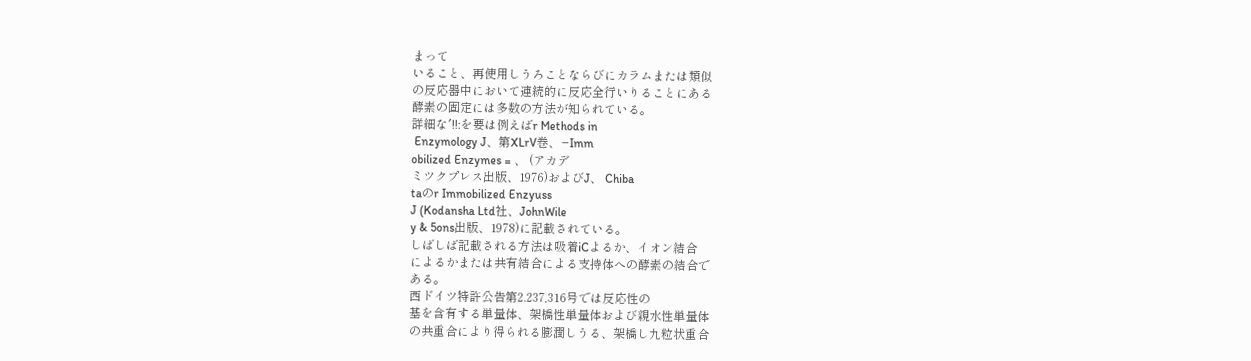まって
いること、再使用しうろことならびにカラムまたは類似
の反応器中において連続的に反応全行いりることにある
酵素の固定には多数の方法が知られている。
詳細な′!!:を要は例えばr Methods in
 Enzymology J、第XLrV巻、−Imm
obilized Enzymes = 、 (アカデ
ミツクプレス出版、1976)およびJ、 Chiba
taのr Immobilized Enzyuss
J (Kodansha Ltd社、JohnWile
y & 5ons出版、1978)に記載されている。
しばしば記載される方法は吸着iCよるか、イオン結合
によるかまたは共有結合による支持体への酵素の結合で
ある。
西ドイツ特許公告第2.237,316号では反応性の
基を含有する単量体、架橋性単量体および親水性単量体
の共重合により得られる膨潤しうる、架橋し九粒状重合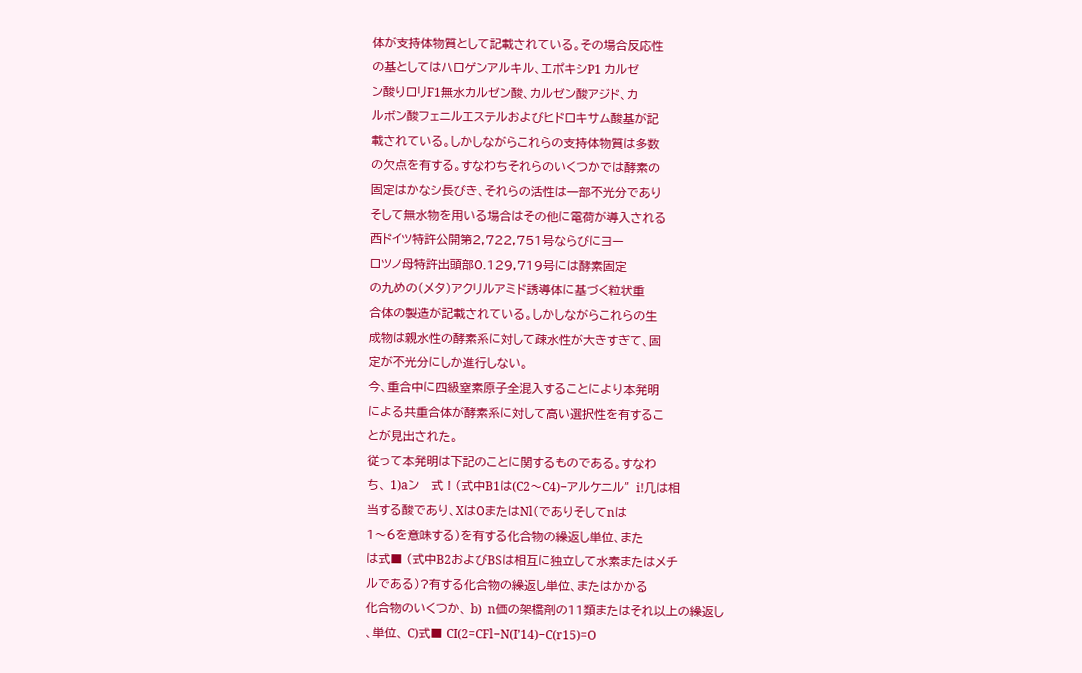体が支持体物質として記載されている。その場合反応性
の基としてはハロゲンアルキル、エポキシP1 カルゼ
ン酸りロリF1無水カルゼン酸、カルゼン酸アジド、カ
ルボン酸フェニルエステルおよびヒドロキサム酸基が記
載されている。しかしながらこれらの支持体物質は多数
の欠点を有する。すなわちそれらのいくつかでは酵素の
固定はかなシ長びき、それらの活性は一部不光分であり
そして無水物を用いる場合はその他に電荷が導入される
西ドイツ特許公開第2,722,751号ならびにヨー
ロツノ母特許出頭部0.129,719号には酵素固定
の九めの(メタ)アクリルアミド誘導体に基づく粒状重
合体の製造が記載されている。しかしながらこれらの生
成物は親水性の酵素系に対して疎水性が大きすぎて、固
定が不光分にしか進行しない。
今、重合中に四級窒素原子全混入することにより本発明
による共重合体が酵素系に対して高い選択性を有するこ
とが見出された。
従って本発明は下記のことに関するものである。すなわ
ち、 1)aン   式 ! (式中B1は(C2〜C4)−アルケニル″i!几は相
当する酸であり、Xは0またはNl(でありそしてnは
1〜6を意味する)を有する化合物の繰返し単位、また
は式■ (式中B2およびBSは相互に独立して水素またはメチ
ルである)?有する化合物の繰返し単位、またはかかる
化合物のいくつか、 b)  n価の架橋剤の11類またはそれ以上の繰返し
、単位、 C)式■ CI(2=CFl−N(I’14)−C(r15)=O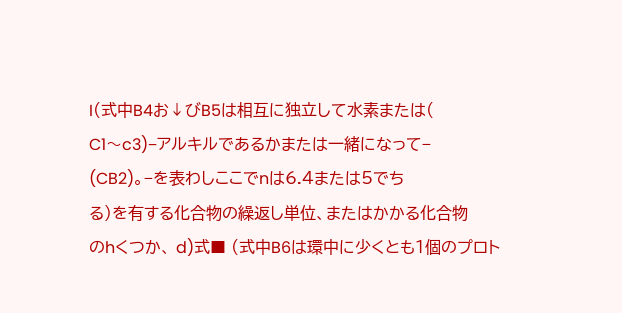I(式中B4お↓びB5は相互に独立して水素または(
C1〜c3)−アルキルであるかまたは一緒になって−
(CB2)。−を表わしここでnは6.4または5でち
る)を有する化合物の繰返し単位、またはかかる化合物
のhくつか、 d)式■ (式中B6は環中に少くとも1個のプロト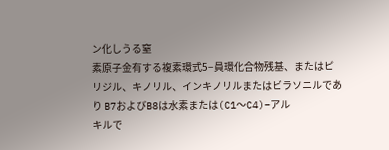ン化しうる窒
素原子金有する複素環式5−員環化合物残基、またはピ
リジル、キノリル、インキノリルまたはビラソニルであ
り B7およびB8は水素または(C1〜C4)−アル
キルで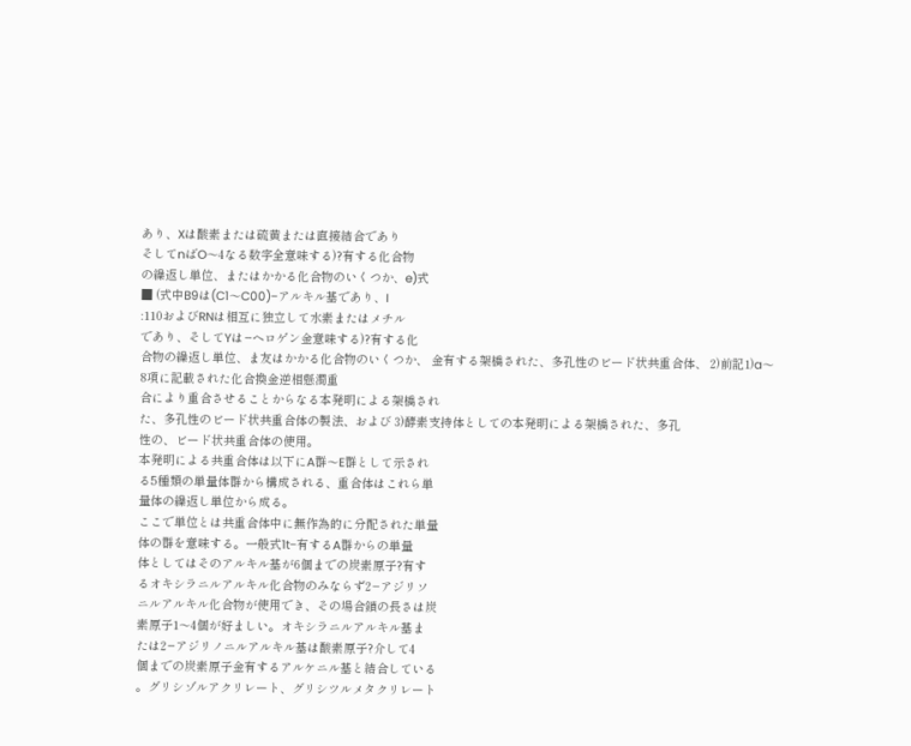あり、Xは酸素または硫黄または直接結合であり
そしてnばO〜4なる数字全意味する)?有する化合物
の繰返し単位、またはかかる化合物のいくつか、e)式
■ (式中B9は(C1〜C00)−アルキル基であり、I
:110およびRNは相互に独立して水素またはメチル
であり、そしてYは−ヘロゲン金意味する)?有する化
合物の繰返し単位、ま友はかかる化合物のいくつか、 金有する架橋された、多孔性のビード状共重合体、 2)前記1)a〜8項に記載された化合換金逆相懸濁重
合により重合させることからなる本発明による架橋され
た、多孔性のビード状共重合体の製法、および 3)酵素支持体としての本発明による架橋された、多孔
性の、ビード状共重合体の使用。
本発明による共重合体は以下にA群〜E群として示され
る5種類の単量体群から構成される、重合体はこれら単
量体の繰返し単位から成る。
ここで単位とは共重合体中に無作為的に分配された単量
体の群を意味する。一般式1t−有するA群からの単量
体としてはそのアルキル基が6個までの炭素原子?有す
るオキシラニルアルキル化合物のみならず2−アジリソ
ニルアルキル化合物が使用でき、その場合鎖の長さは炭
素原子1〜4個が好ましい。オキシラニルアルキル基ま
たは2−アジリノニルアルキル基は酸素原子?介して4
個までの炭素原子金有するアルケニル基と結合している
。グリシゾルアクリレート、グリシツルメタクリレート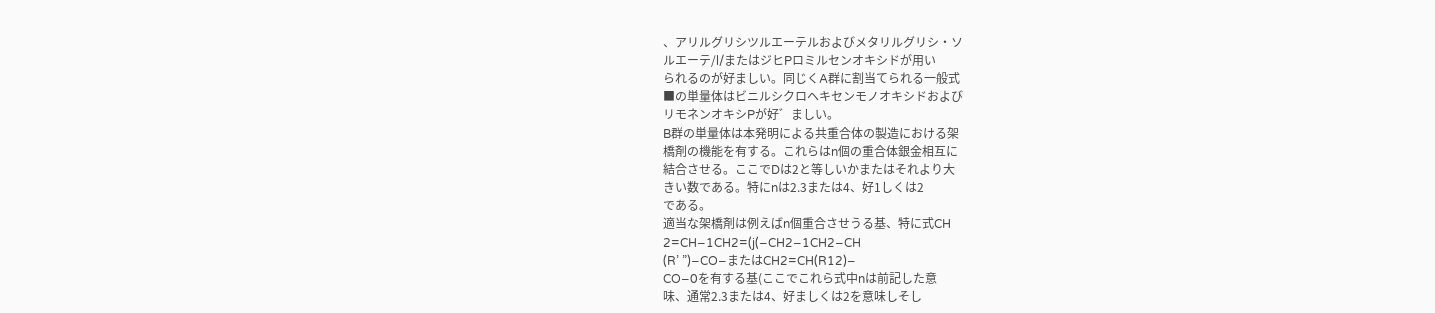、アリルグリシツルエーテルおよびメタリルグリシ・ソ
ルエーテ/l/またはジヒPロミルセンオキシドが用い
られるのが好ましい。同じくA群に割当てられる一般式
■の単量体はビニルシクロヘキセンモノオキシドおよび
リモネンオキシPが好゛ましい。
B群の単量体は本発明による共重合体の製造における架
橋剤の機能を有する。これらはn個の重合体銀金相互に
結合させる。ここでDは2と等しいかまたはそれより大
きい数である。特にnは2.3または4、好1しくは2
である。
適当な架橋剤は例えばn個重合させうる基、特に式CH
2=CH−1CH2=(j(−CH2−1CH2−CH
(R’ ”)−CO−またはCH2=CH(R12)−
CO−0を有する基(ここでこれら式中nは前記した意
味、通常2.3または4、好ましくは2を意味しそし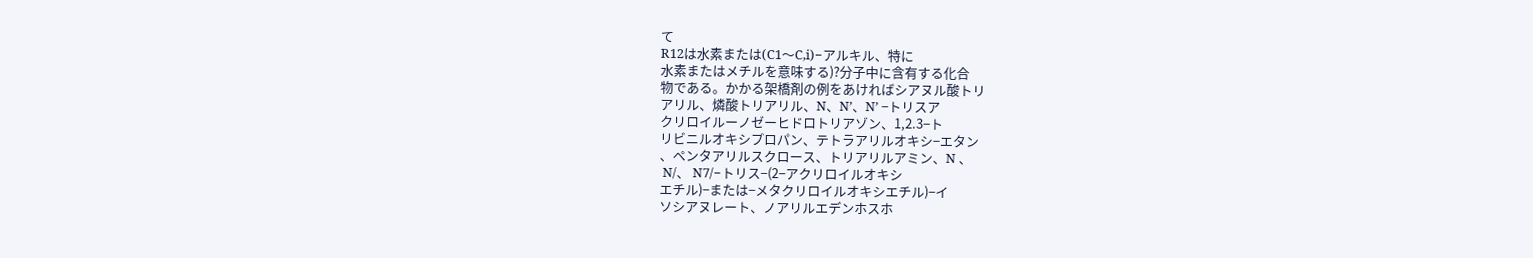て
R12は水素または(C1〜C,i)−アルキル、特に
水素またはメチルを意味する)?分子中に含有する化合
物である。かかる架橋剤の例をあければシアヌル酸トリ
アリル、燐酸トリアリル、N、N’、N’ −トリスア
クリロイルーノゼーヒドロトリアゾン、1,2.3−ト
リビニルオキシプロパン、テトラアリルオキシ−エタン
、ペンタアリルスクロース、トリアリルアミン、N 、
 N/、 N7/−トリス−(2−アクリロイルオキシ
エチル)−または−メタクリロイルオキシエチル)−イ
ソシアヌレート、ノアリルエデンホスホ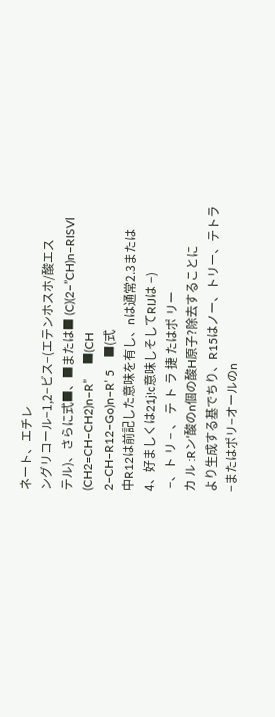ネート、エチレ
ングリコール−1,2−ビス−(エテンホスホ/酸エス
テル)、さらに式■、■または■ (C)(2−”CH)n−RISVl (CH2=CH−CH2)n−R”     ■(CH
2−CH−R12−Go)n−R’ 5    ■(式
中R12は前記した意味を有し、nは通常2.3または
4、好ましくは21j!c意味しそしてRIJは −)
 −、ト リ − 、 テ ト ラ 捷 たはポ リー
カ ル :Rン′酸のn個の酸H原子?除去することに
より生成する基でちり、R15はノー、トリー、テトラ
−またはポリ−オールのn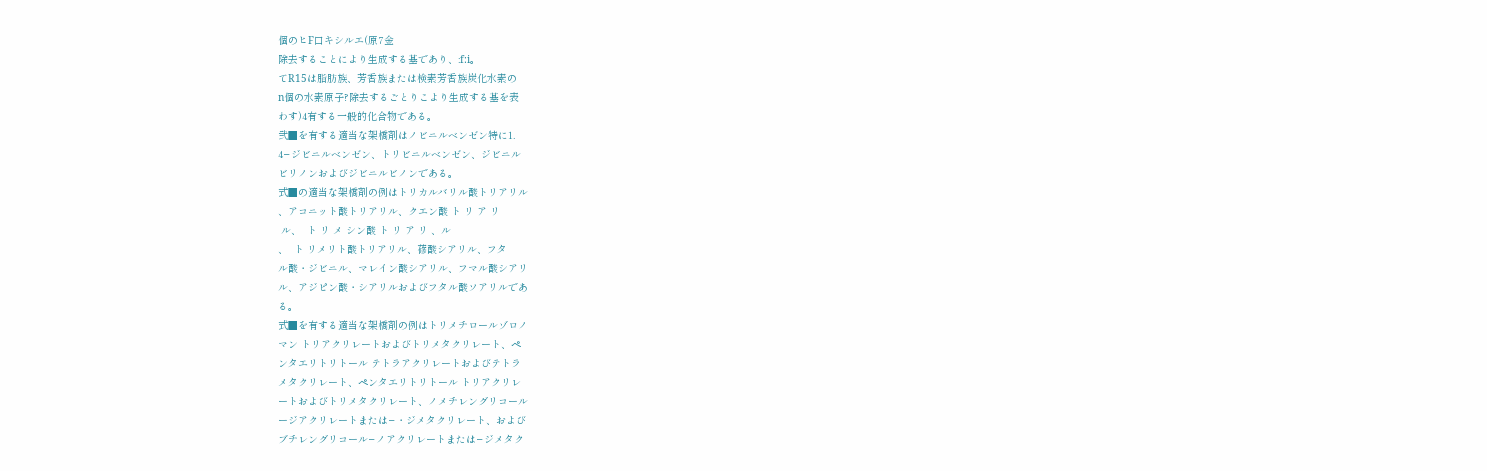個のヒF口キシルエ(原7金
除去することにより生成する基であり、:f:i。
てR15は脂肪族、芳香族または検素芳香族炭化水素の
n個の水素原子?除去するごとりこより生成する基を表
わす)4有する一般的化合物である。
弐■を有する適当な架橋剤はノビニルベンゼン特に1.
4−ジビニルベンゼン、トリビニルベンゼン、ジビニル
ビリノンおよびジビニルビノンである。
式■の適当な架橋剤の例はトリカルバリル酸トリアリル
、アコニット酸トリアリル、クエン酸 ト リ ア リ
 ル、  ト リ メ シン酸 ト リ ア リ 、ル
、  ト リメリト酸トリアリル、蓚酸シアリル、フタ
ル酸・ジビニル、マレイン酸シアリル、フマル酸シアリ
ル、アジピン酸・シアリルおよびフタル酸ソアリルであ
る。
式■を有する適当な架橋剤の例はトリメチロールゾロノ
マン トリアクリレートおよびトリメタクリレート、ペ
ンタエリトリトール テトラアクリレートおよびテトラ
メタクリレート、ペンタエリトリトール トリアクリレ
ートおよびトリメタクリレート、ノメチレングリコール
ージアクリレートまたは−・ジメタクリレート、および
ブチレングリコール−ノアクリレートまたは−ジメタク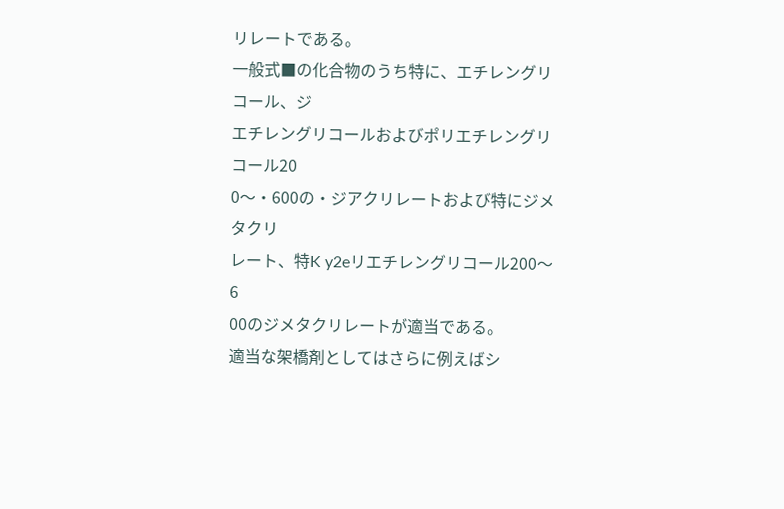リレートである。
一般式■の化合物のうち特に、エチレングリコール、ジ
エチレングリコールおよびポリエチレングリコール20
0〜・600の・ジアクリレートおよび特にジメタクリ
レート、特K y2eリエチレングリコール200〜6
00のジメタクリレートが適当である。
適当な架橋剤としてはさらに例えばシ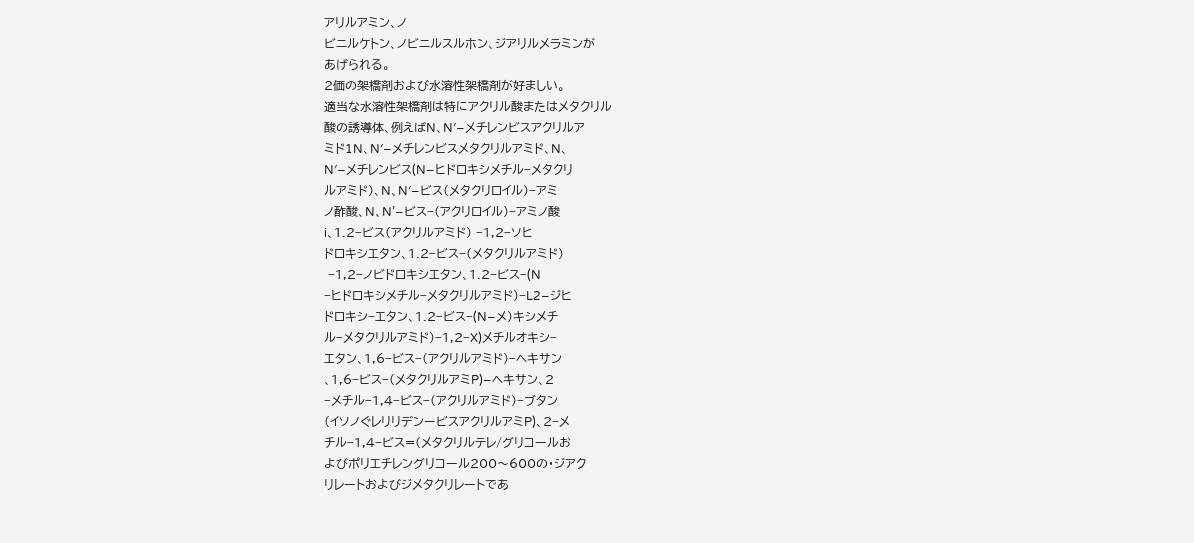アリルアミン、ノ
ビニルケトン、ノビニルスルホン、ジアリルメラミンが
あげられる。
2価の架橋剤および水溶性架橋剤が好ましい。
適当な水溶性架橋剤は特にアクリル酸またはメタクリル
酸の誘導体、例えばN、N′−メチレンビスアクリルア
ミド1N、N′−メチレンビスメタクリルアミド、N、
N′−メチレンビス(N−ヒドロキシメチル−メタクリ
ルアミド)、N、N′−ビス(メタクリロイル)−アミ
ノ酢酸、N、N’−ビス−(アクリロイル)−アミノ酸
i、1.2−ビス(アクリルアミド) −1,2−ソヒ
ドロキシエタン、1.2−ビス−(メタクリルアミド)
 −1,2−ノビドロキシエタン、1.2−ビス−(N
−ヒドロキシメチル−メタクリルアミド)−L2−ジヒ
ドロキシ−エタン、1.2−ビス−(N−メ)キシメチ
ル−メタクリルアミド)−1,2−X)メチルオキシ−
エタン、1,6−ビス−(アクリルアミド)−ヘキサン
、1,6−ビス−(メタクリルアミP)−ヘキサン、2
−メチル−1,4−ビス−(アクリルアミド)−ブタン
(イソノぐレリリデンービスアクリルアミP)、2−メ
チル−1,4−ビス=(メタクリルテレ/グリコールお
よびポリエチレングリコール200〜600の・ジアク
リレートおよびジメタクリレートであ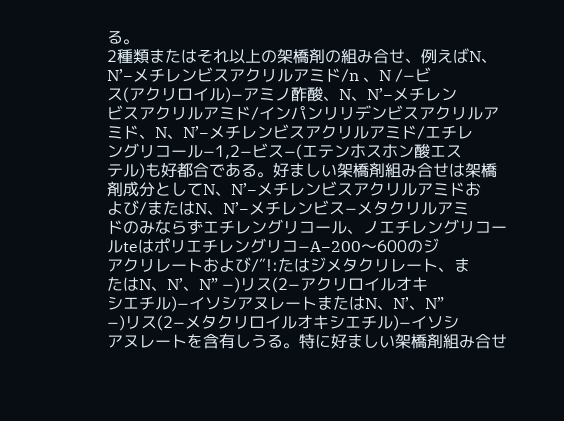る。
2種類またはそれ以上の架橋剤の組み合せ、例えばN、
N’−メチレンビスアクリルアミド/n 、N /−ビ
ス(アクリロイル)−アミノ酢酸、N、N’−メチレン
ビスアクリルアミド/インパンリリデンビスアクリルア
ミド、N、N’−メチレンビスアクリルアミド/エチレ
ングリコール−1,2−ビス−(エテンホスホン酸エス
テル)も好都合である。好ましい架橋剤組み合せは架橋
剤成分としてN、N’−メチレンビスアクリルアミドお
よび/またはN、N’−メチレンビス−メタクリルアミ
ドのみならずエチレングリコール、ノエチレングリコー
ルteはポリエチレングリコ−A−200〜600のジ
アクリレートおよび/″!:たはジメタクリレート、ま
たはN、N’、N” −)リス(2−アクリロイルオキ
シエチル)−イソシアヌレートまたはN、N’、N”
−)リス(2−メタクリロイルオキシエチル)−イソシ
アヌレートを含有しうる。特に好ましい架橋剤組み合せ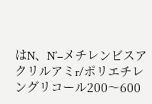はN、N’−メチレンビスアクリルアミr/ポリエチレ
ングリコール200〜600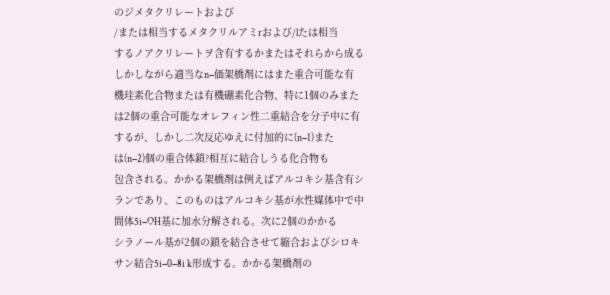のジメタクリレートおよび
/または相当するメタクリルアミrおよび/lたは相当
するノアクリレートヲ含有するかまたはそれらから成る
しかしながら適当なn−価架橋剤にはまた重合可能な有
機珪素化合物または有機硼素化合物、特に1個のみまた
は2個の重合可能なオレフィン性二重結合を分子中に有
するが、しかし二次反応ゆえに付加的に(n−1)また
は(n−2)個の重合体鎖?相互に結合しうる化合物も
包含される。かかる架橋剤は例えばアルコキシ基含有シ
ランであり、このものはアルコキシ基が水性媒体中で中
間体5i−OH基に加水分解される。次に2個のかかる
シラノール基が2個の鎖を結合させて縮合およびシロキ
サン結合5i−0−8i k形成する。かかる架橋剤の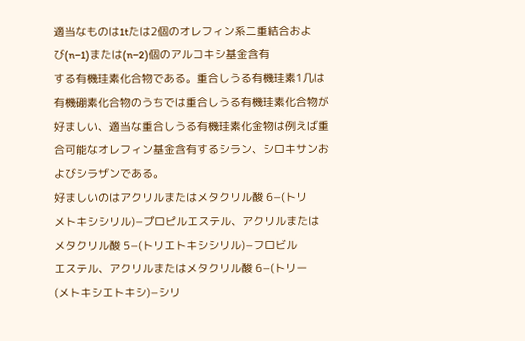適当なものは1tたは2個のオレフィン系二重結合およ
び(n−1)または(n−2)個のアルコキシ基金含有
する有機珪素化合物である。重合しうる有機珪素1几は
有機硼素化合物のうちでは重合しうる有機珪素化合物が
好ましい、適当な重合しうる有機珪素化金物は例えば重
合可能なオレフィン基金含有するシラン、シロキサンお
よびシラザンである。
好ましいのはアクリルまたはメタクリル酸 6−(トリ
メトキシシリル)−プロピルエステル、アクリルまたは
メタクリル酸 5−(トリエトキシシリル)−フロビル
エステル、アクリルまたはメタクリル酸 6−(トリー
(メトキシエトキシ)−シリ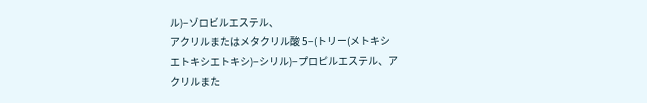ル)−ゾロビルエステル、
アクリルまたはメタクリル酸 5−(トリー(メトキシ
エトキシエトキシ)−シリル)−プロピルエステル、ア
クリルまた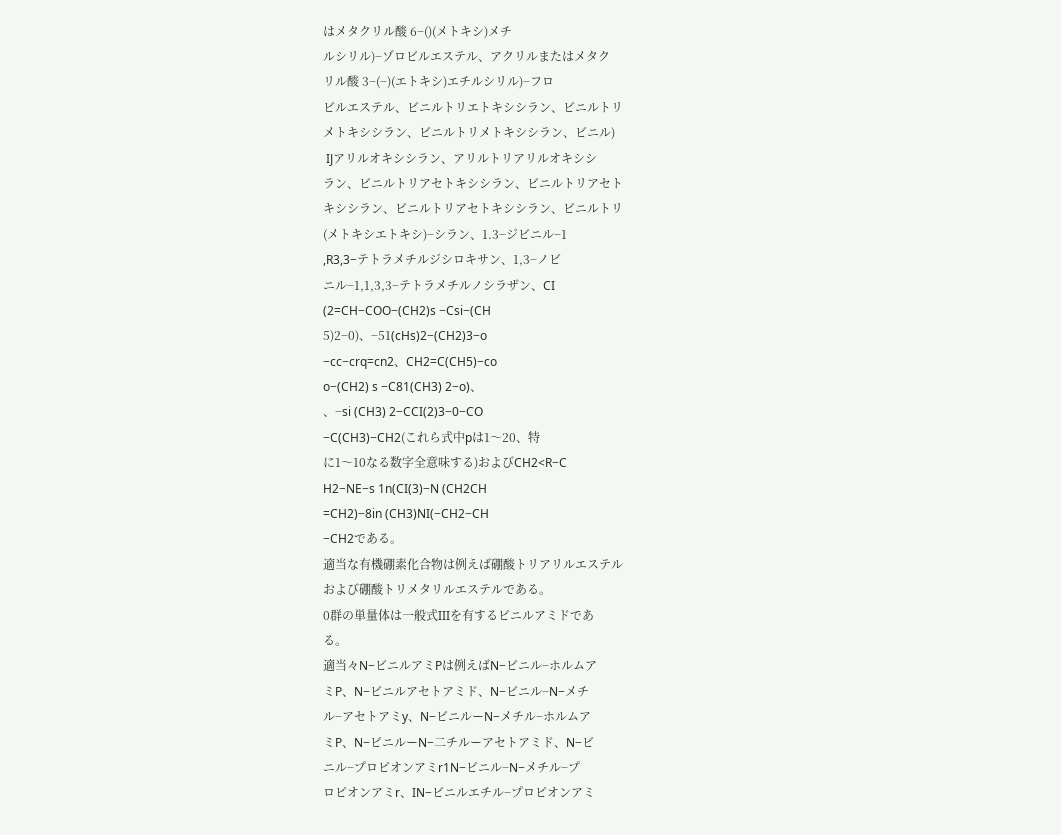はメタクリル酸 6−()(メトキシ)メチ
ルシリル)−ゾロビルエステル、アクリルまたはメタク
リル酸 3−(−)(エトキシ)エチルシリル)−フロ
ビルエステル、ビニルトリエトキシシラン、ビニルトリ
メトキシシラン、ビニルトリメトキシシラン、ビニル)
 IJアリルオキシシラン、アリルトリアリルオキシシ
ラン、ビニルトリアセトキシシラン、ビニルトリアセト
キシシラン、ビニルトリアセトキシシラン、ビニルトリ
(メトキシエトキシ)−シラン、1.3−ジビニル−1
,R3,3−テトラメチルジシロキサン、1,3−ノビ
ニル−1,1,3,3−テトラメチルノシラザン、CI
(2=CH−COO−(CH2)s −Csi−(CH
5)2−0)、−51(cHs)2−(CH2)3−o
−cc−crq=cn2、CH2=C(CH5)−co
o−(CH2) s −C81(CH3) 2−o)、
、−si (CH3) 2−CCI(2)3−0−CO
−C(CH3)−CH2(これら式中pは1〜20、特
に1〜10なる数字全意味する)およびCH2<R−C
H2−NE−s 1n(CI(3)−N (CH2CH
=CH2)−8in (CH3)NI(−CH2−CH
−CH2である。
適当な有機硼素化合物は例えば硼酸トリアリルエステル
および硼酸トリメタリルエステルである。
0群の単量体は一般式IIIを有するビニルアミドであ
る。
適当々N−ビニルアミPは例えばN−ビニル−ホルムア
ミP、N−ビニルアセトアミド、N−ビニル−N−メチ
ル−アセトアミy、N−ビニルーN−メチル−ホルムア
ミP、N−ビニルーN−二チルーアセトアミド、N−ビ
ニル−プロピオンアミr1N−ビニル−N−メチル−プ
ロピオンアミr、IN−ビニルエチル−プロピオンアミ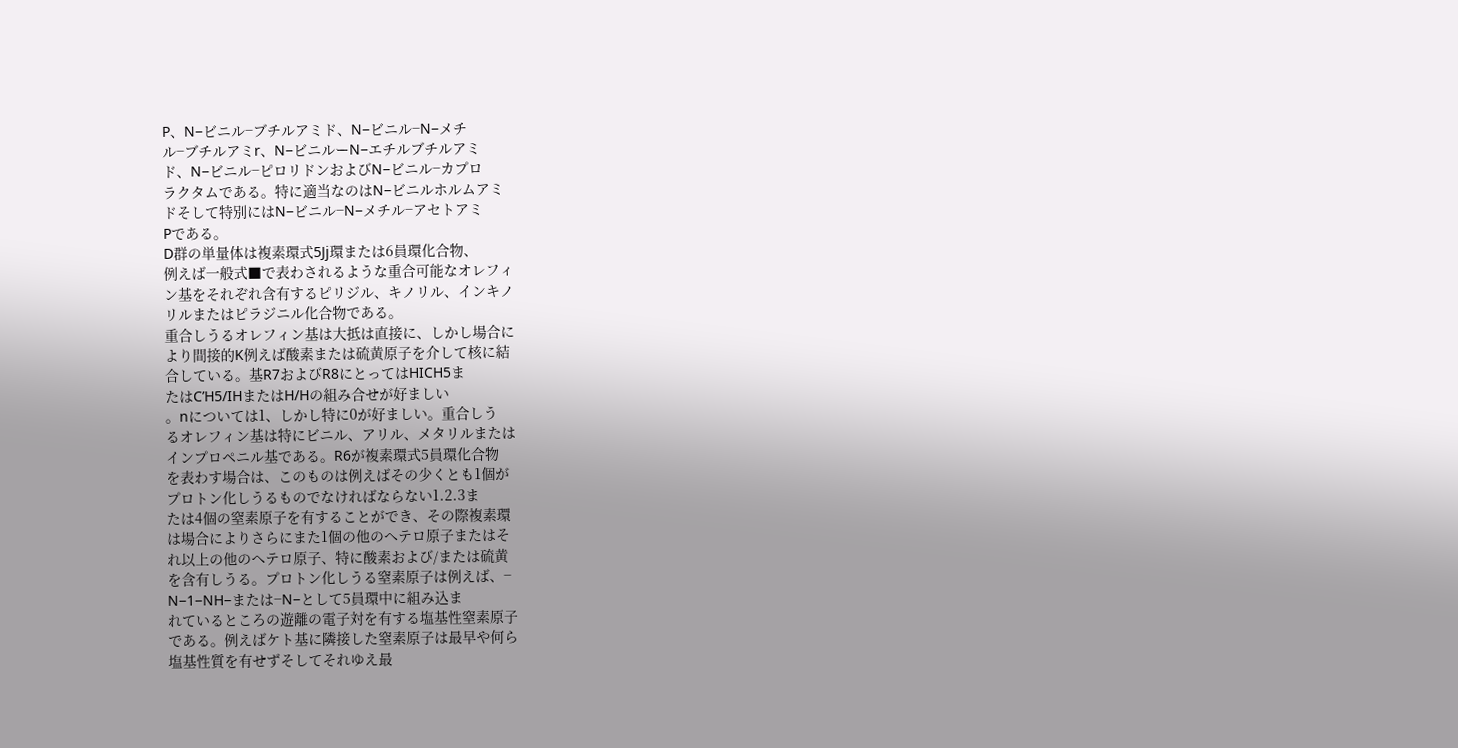P、N−ビニル−ブチルアミド、N−ビニル−N−メチ
ル−ブチルアミr、N−ビニルーN−エチルブチルアミ
ド、N−ビニル−ピロリドンおよびN−ビニル−カプロ
ラクタムである。特に適当なのはN−ビニルホルムアミ
ドそして特別にはN−ビニル−N−メチル−アセトアミ
Pである。
D群の単量体は複素環式5Jj環または6員環化合物、
例えば一般式■で表わされるような重合可能なオレフィ
ン基をそれぞれ含有するピリジル、キノリル、インキノ
リルまたはピラジニル化合物である。
重合しうるオレフィン基は大抵は直接に、しかし場合に
より間接的K例えば酸素または硫黄原子を介して核に結
合している。基R7およびR8にとってはHICH5ま
たはC’H5/IHまたはH/Hの組み合せが好ましい
。nについては1、しかし特に0が好ましい。重合しう
るオレフィン基は特にビニル、アリル、メタリルまたは
インプロペニル基である。R6が複素環式5員環化合物
を表わす場合は、このものは例えばその少くとも1個が
プロトン化しうるものでなければならない1.2.3ま
たは4個の窒素原子を有することができ、その際複素環
は場合によりさらにまた1個の他のへテロ原子またはそ
れ以上の他のへテロ原子、特に酸素および/または硫黄
を含有しうる。プロトン化しうる窒素原子は例えば、−
N−1−NH−または−N−として5員環中に組み込ま
れているところの遊離の電子対を有する塩基性窒素原子
である。例えばケト基に隣接した窒素原子は最早や何ら
塩基性質を有せずそしてそれゆえ最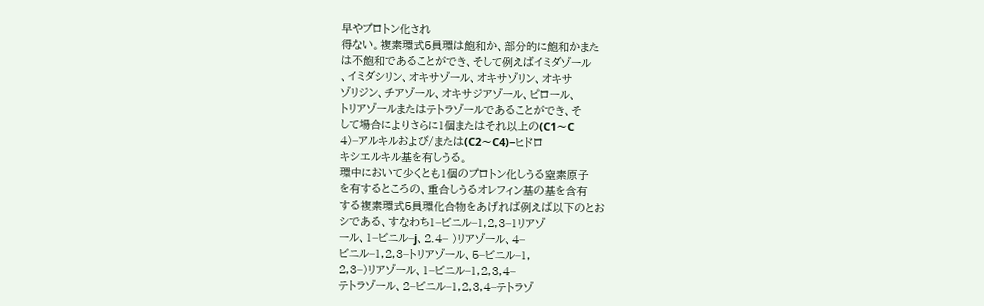早やプロトン化され
得ない。複素環式5員環は飽和か、部分的に飽和かまた
は不飽和であることができ、そして例えばイミダゾール
、イミダシリン、オキサゾール、オキサゾリン、オキサ
ゾリジン、チアゾール、オキサジアゾール、ピロール、
トリアゾールまたはテトラゾールであることができ、そ
して場合によりさらに1個またはそれ以上の(C1〜C
4)−アルキルおよび/または(C2〜C4)−ヒドロ
キシエルキル基を有しうる。
環中において少くとも1個のプロトン化しうる窒素原子
を有するところの、重合しうるオレフィン基の基を含有
する複素環式5員環化合物をあげれば例えば以下のとお
シである、すなわち1−ビニル−1,2,3−1リアゾ
ール、1−ビニル−j、2.4− )リアゾール、4−
ビニル−1,2,3−トリアゾール、5−ビニル−1,
2,3−)リアゾール、1−ビニル−1,2,3,4−
テトラゾール、2−ビニル−1,2,3,4−テトラゾ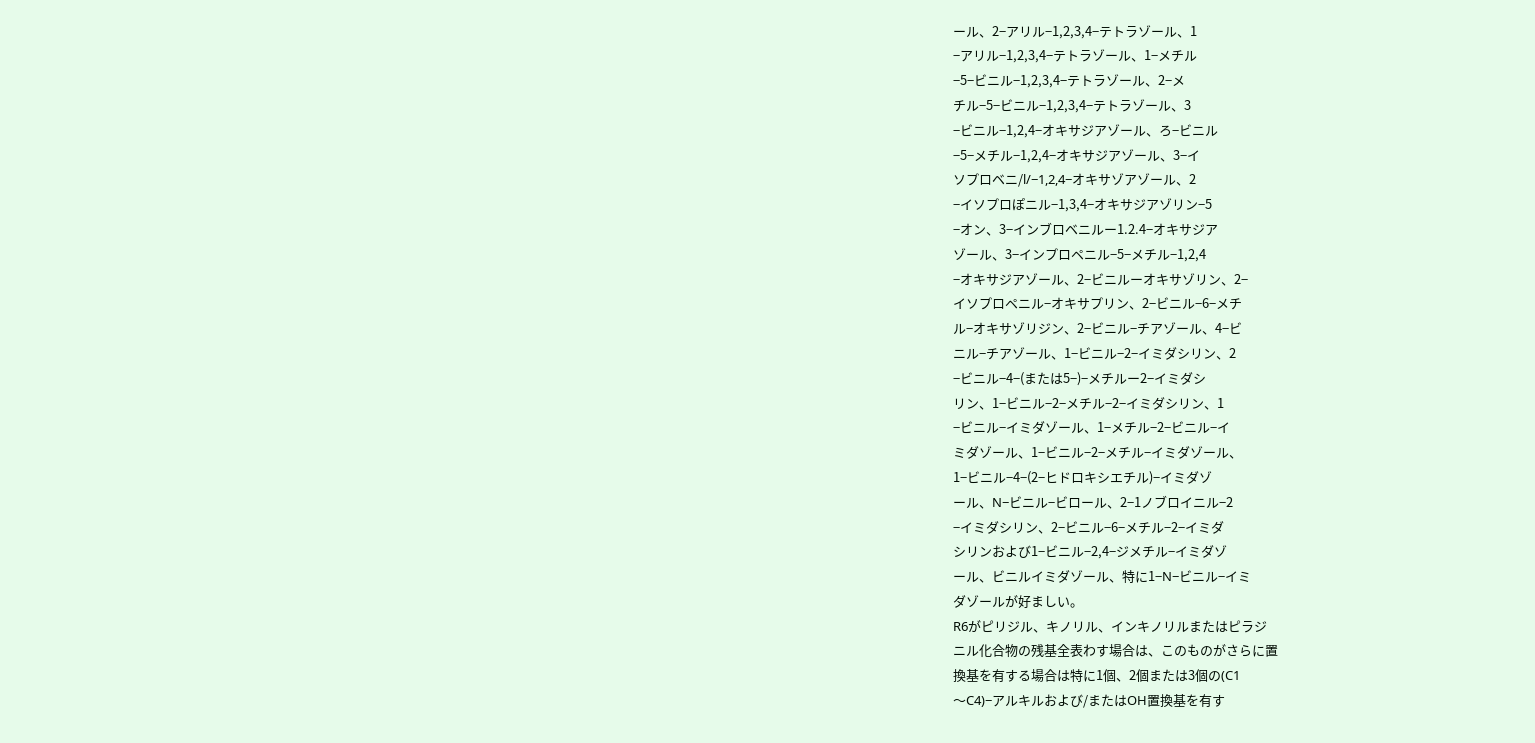ール、2−アリル−1,2,3,4−テトラゾール、1
−アリル−1,2,3,4−テトラゾール、1−メチル
−5−ビニル−1,2,3,4−テトラゾール、2−メ
チル−5−ビニル−1,2,3,4−テトラゾール、3
−ビニル−1,2,4−オキサジアゾール、ろ−ビニル
−5−メチル−1,2,4−オキサジアゾール、3−イ
ソプロベニ/l/−1,2,4−オキサゾアゾール、2
−イソプロぽニル−1,3,4−オキサジアゾリン−5
−オン、3−インブロベニルー1.2.4−オキサジア
ゾール、3−インプロペニル−5−メチル−1,2,4
−オキサジアゾール、2−ビニルーオキサゾリン、2−
イソプロペニル−オキサプリン、2−ビニル−6−メチ
ル−オキサゾリジン、2−ビニル−チアゾール、4−ビ
ニル−チアゾール、1−ビニル−2−イミダシリン、2
−ビニル−4−(または5−)−メチルー2−イミダシ
リン、1−ビニル−2−メチル−2−イミダシリン、1
−ビニル−イミダゾール、1−メチル−2−ビニル−イ
ミダゾール、1−ビニル−2−メチル−イミダゾール、
1−ビニル−4−(2−ヒドロキシエチル)−イミダゾ
ール、N−ビニル−ビロール、2−1ノブロイニル−2
−イミダシリン、2−ビニル−6−メチル−2−イミダ
シリンおよび1−ビニル−2,4−ジメチル−イミダゾ
ール、ビニルイミダゾール、特に1−N−ビニル−イミ
ダゾールが好ましい。
R6がピリジル、キノリル、インキノリルまたはピラジ
ニル化合物の残基全表わす場合は、このものがさらに置
換基を有する場合は特に1個、2個または3個の(C1
〜C4)−アルキルおよび/またはOH置換基を有す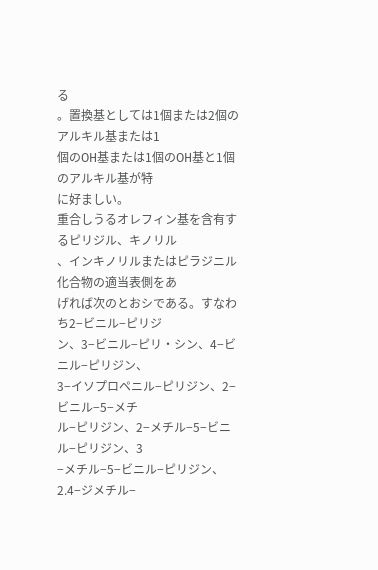る
。置換基としては1個または2個のアルキル基または1
個のOH基または1個のOH基と1個のアルキル基が特
に好ましい。
重合しうるオレフィン基を含有するピリジル、キノリル
、インキノリルまたはピラジニル化合物の適当表側をあ
げれば次のとおシである。すなわち2−ビニル−ピリジ
ン、3−ビニル−ピリ・シン、4−ビニル−ピリジン、
3−イソプロペニル−ピリジン、2−ビニル−5−メチ
ル−ピリジン、2−メチル−5−ビニル−ピリジン、3
−メチル−5−ビニル−ピリジン、2.4−ジメチル−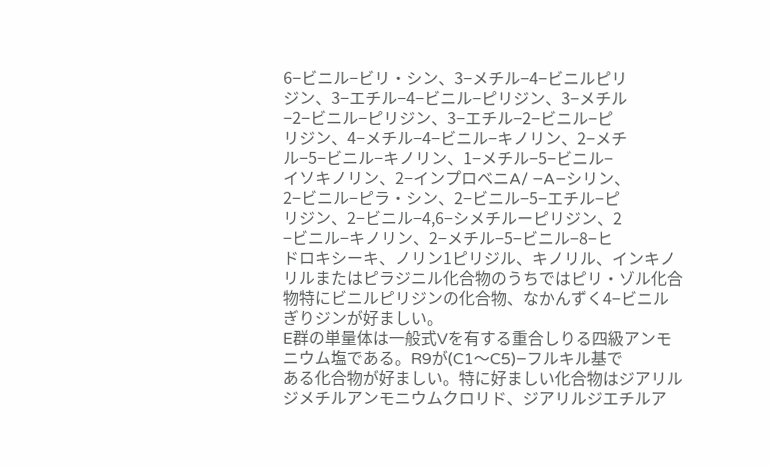6−ビニル−ビリ・シン、3−メチル−4−ビニルピリ
ジン、3−エチル−4−ビニル−ピリジン、3−メチル
−2−ビニル−ピリジン、3−エチル−2−ビニル−ピ
リジン、4−メチル−4−ビニル−キノリン、2−メチ
ル−5−ビニル−キノリン、1−メチル−5−ビニル−
イソキノリン、2−インプロベニA/ −A−シリン、
2−ビニル−ピラ・シン、2−ビニル−5−エチル−ピ
リジン、2−ビニル−4,6−シメチルーピリジン、2
−ビニル−キノリン、2−メチル−5−ビニル−8−ヒ
ドロキシーキ、ノリン1ピリジル、キノリル、インキノ
リルまたはピラジニル化合物のうちではピリ・ゾル化合
物特にビニルピリジンの化合物、なかんずく4−ビニル
ぎりジンが好ましい。
E群の単量体は一般式Vを有する重合しりる四級アンモ
ニウム塩である。R9が(C1〜C5)−フルキル基で
ある化合物が好ましい。特に好ましい化合物はジアリル
ジメチルアンモニウムクロリド、ジアリルジエチルア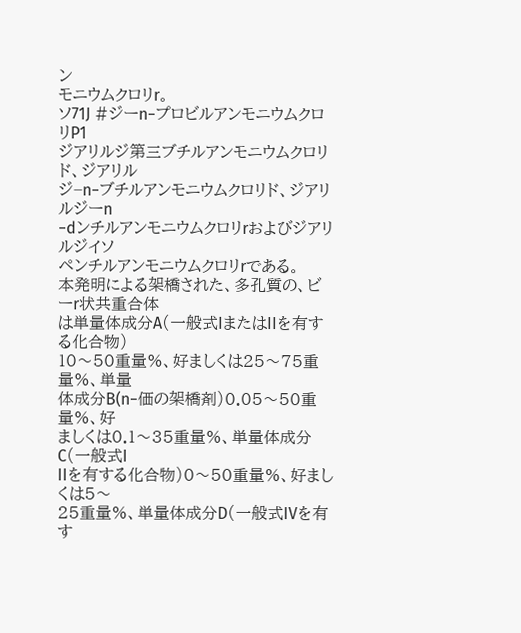ン
モニウムクロリr。
ソ71J #ジーn−プロビルアンモニウムクロリP1
ジアリルジ第三ブチルアンモニウムクロリド、ジアリル
ジ−n−ブチルアンモニウムクロリド、ジアリルジーn
−dンチルアンモニウムクロリrおよびジアリルジイソ
ペンチルアンモニウムクロリrである。
本発明による架橋された、多孔質の、ビーr状共重合体
は単量体成分A(一般式IまたはIIを有する化合物)
10〜50重量%、好ましくは25〜75重量%、単量
体成分B(n−価の架橋剤)0.05〜50重量%、好
ましくは0.1〜35重量%、単量体成分C(一般式I
IIを有する化合物)0〜50重量%、好ましくは5〜
25重量%、単量体成分D(一般式IVを有す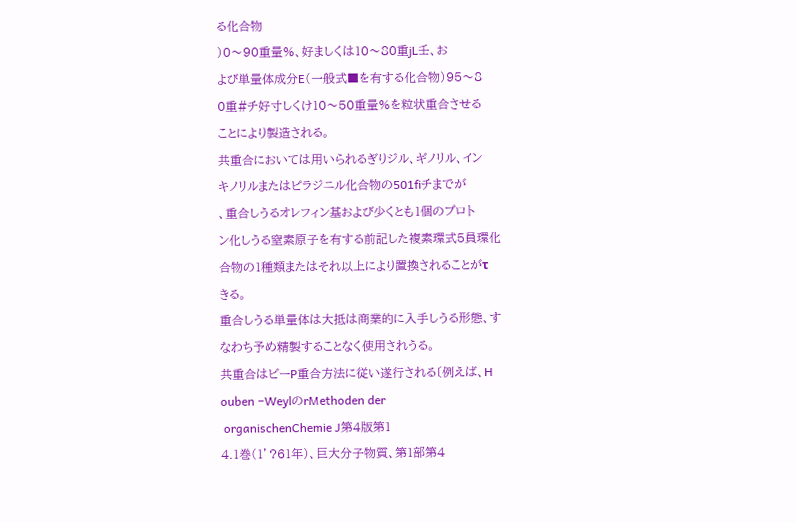る化合物
)0〜90重量%、好ましくは10〜80重jL壬、お
よび単量体成分E(一般式■を有する化合物)95〜8
0重#チ好寸しくけ10〜50重量%を粒状重合させる
ことにより製造される。
共重合においては用いられるぎりジル、ギノリル、イン
キノリルまたはピラジニル化合物の501fiチまでが
、重合しうるオレフィン基および少くとも1個のプロト
ン化しうる窒素原子を有する前記した複素環式5員環化
合物の1種類またはそれ以上により置換されることがτ
きる。
重合しうる単量体は大抵は商業的に入手しうる形態、す
なわち予め精製することなく使用されうる。
共重合はビーP重合方法に従い遂行される〔例えば、H
ouben −WeylのrMethoden der
 organischenChemie J第4版第1
4.1巻(1’?61年)、巨大分子物質、第1部第4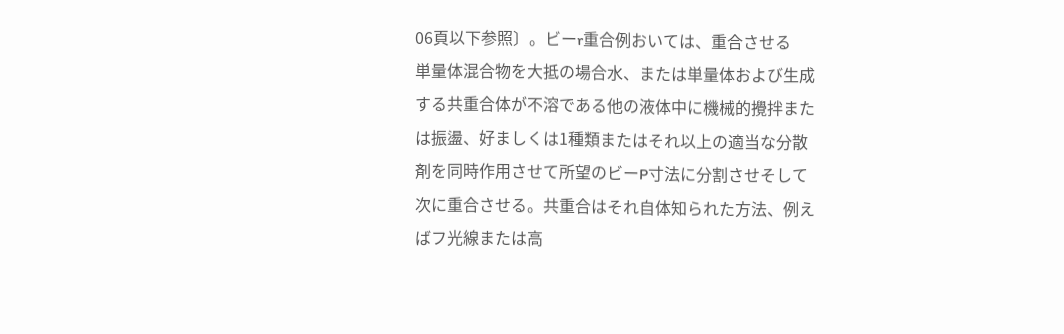06頁以下参照〕。ビーr重合例おいては、重合させる
単量体混合物を大抵の場合水、または単量体および生成
する共重合体が不溶である他の液体中に機械的攪拌また
は振盪、好ましくは1種類またはそれ以上の適当な分散
剤を同時作用させて所望のビーP寸法に分割させそして
次に重合させる。共重合はそれ自体知られた方法、例え
ばフ光線または高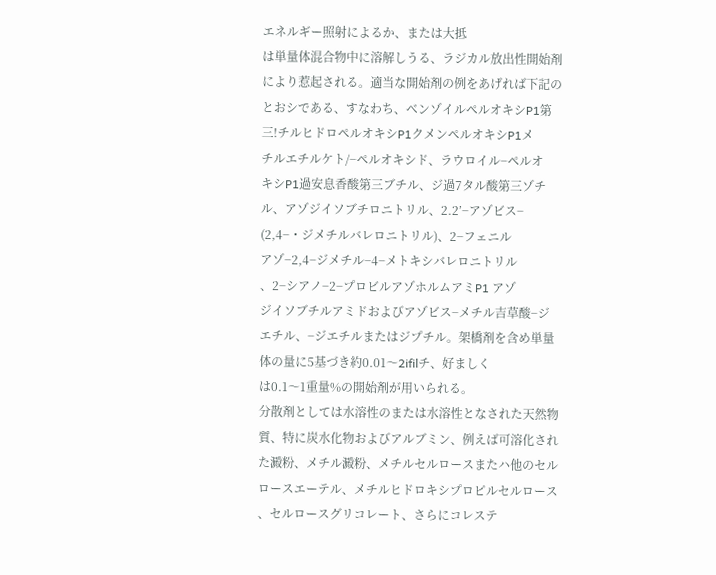エネルギー照射によるか、または大抵
は単量体混合物中に溶解しうる、ラジカル放出性開始剤
により惹起される。適当な開始剤の例をあげれば下記の
とおシである、すなわち、ベンゾイルペルオキシP1第
三!チルヒドロペルオキシP1クメンペルオキシP1メ
チルエチルケト/−ペルオキシド、ラウロイル−ペルオ
キシP1過安息香酸第三ブチル、ジ過7タル酸第三ゾチ
ル、アゾジイソブチロニトリル、2.2’−アゾビス−
(2,4−・ジメチルバレロニトリル)、2−フェニル
アゾ−2,4−ジメチル−4−メトキシバレロニトリル
、2−シアノ−2−プロビルアゾホルムアミP1 アゾ
ジイソブチルアミドおよびアゾビス−メチル吉草酸−ジ
エチル、−ジエチルまたはジプチル。架橋剤を含め単量
体の量に5基づき約0.01〜2ifilチ、好ましく
は0.1〜1重量%の開始剤が用いられる。
分散剤としては水溶性のまたは水溶性となされた天然物
質、特に炭水化物およびアルブミン、例えば可溶化され
た澱粉、メチル澱粉、メチルセルロースまたハ他のセル
ロースエーテル、メチルヒドロキシプロピルセルロース
、セルロースグリコレート、さらにコレステ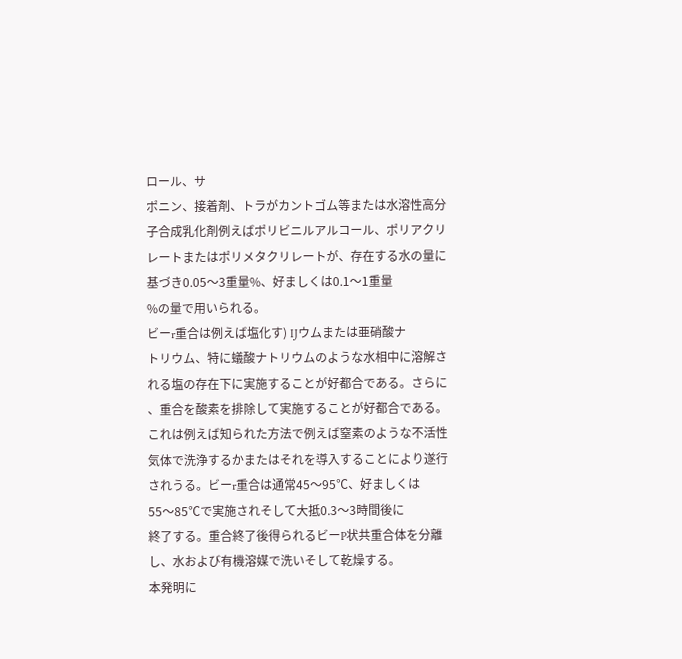ロール、サ
ポニン、接着剤、トラがカントゴム等または水溶性高分
子合成乳化剤例えばポリビニルアルコール、ポリアクリ
レートまたはポリメタクリレートが、存在する水の量に
基づき0.05〜3重量%、好ましくは0.1〜1重量
%の量で用いられる。
ビーr重合は例えば塩化す) IJウムまたは亜硝酸ナ
トリウム、特に蟻酸ナトリウムのような水相中に溶解さ
れる塩の存在下に実施することが好都合である。さらに
、重合を酸素を排除して実施することが好都合である。
これは例えば知られた方法で例えば窒素のような不活性
気体で洗浄するかまたはそれを導入することにより遂行
されうる。ビーr重合は通常45〜95℃、好ましくは
55〜85℃で実施されそして大抵0.3〜3時間後に
終了する。重合終了後得られるビーP状共重合体を分離
し、水および有機溶媒で洗いそして乾燥する。
本発明に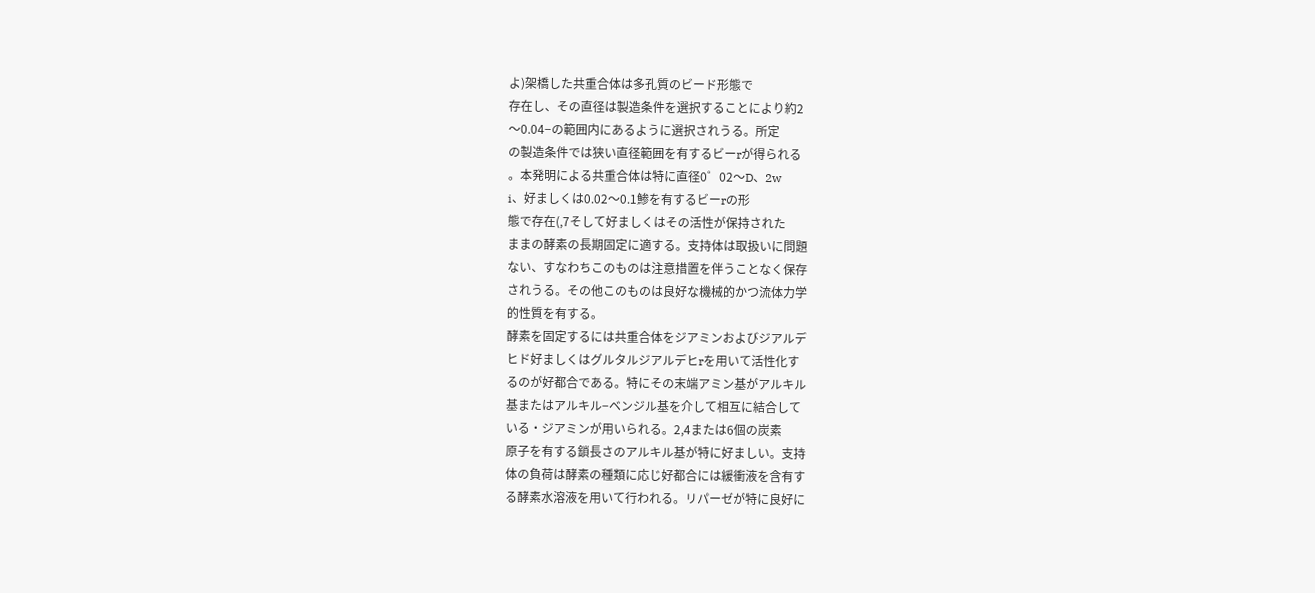よ)架橋した共重合体は多孔質のビード形態で
存在し、その直径は製造条件を選択することにより約2
〜0.04−の範囲内にあるように選択されうる。所定
の製造条件では狭い直径範囲を有するビーrが得られる
。本発明による共重合体は特に直径0゜02〜D、2w
i、好ましくは0.02〜0.1鯵を有するビーrの形
態で存在(,7そして好ましくはその活性が保持された
ままの酵素の長期固定に適する。支持体は取扱いに問題
ない、すなわちこのものは注意措置を伴うことなく保存
されうる。その他このものは良好な機械的かつ流体力学
的性質を有する。
酵素を固定するには共重合体をジアミンおよびジアルデ
ヒド好ましくはグルタルジアルデヒrを用いて活性化す
るのが好都合である。特にその末端アミン基がアルキル
基またはアルキル−ベンジル基を介して相互に結合して
いる・ジアミンが用いられる。2,4または6個の炭素
原子を有する鎖長さのアルキル基が特に好ましい。支持
体の負荷は酵素の種類に応じ好都合には緩衝液を含有す
る酵素水溶液を用いて行われる。リパーゼが特に良好に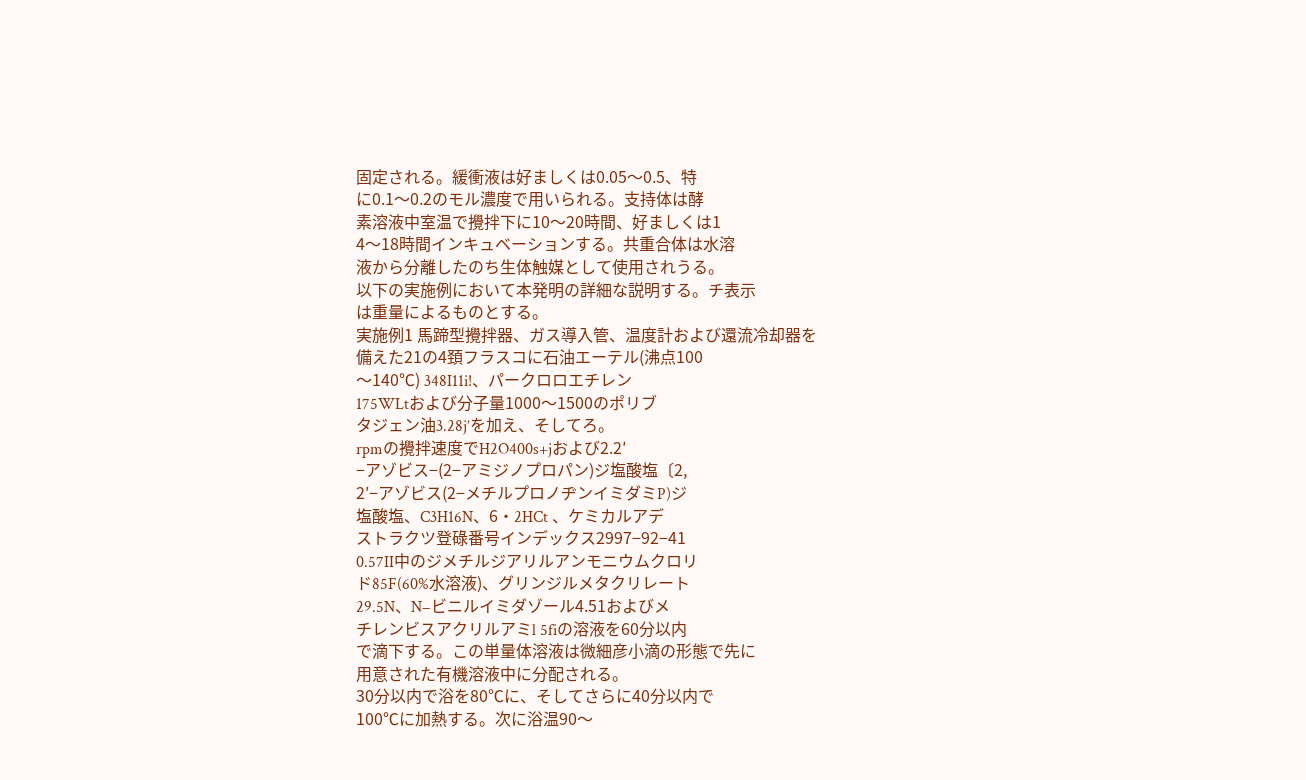固定される。緩衝液は好ましくは0.05〜0.5、特
に0.1〜0.2のモル濃度で用いられる。支持体は酵
素溶液中室温で攪拌下に10〜20時間、好ましくは1
4〜18時間インキュベーションする。共重合体は水溶
液から分離したのち生体触媒として使用されうる。
以下の実施例において本発明の詳細な説明する。チ表示
は重量によるものとする。
実施例1 馬蹄型攪拌器、ガス導入管、温度計および還流冷却器を
備えた21の4頚フラスコに石油エーテル(沸点100
〜140℃) 348I11i!、パークロロエチレン
175WLtおよび分子量1000〜1500のポリブ
タジェン油3.28j’を加え、そしてろ。
rpmの攪拌速度でH2O400s+jおよび2.2′
−アゾビス−(2−アミジノプロパン)ジ塩酸塩〔2,
2′−アゾビス(2−メチルプロノヂンイミダミP)ジ
塩酸塩、C3H16N、6・2HCt 、ケミカルアデ
ストラクツ登碌番号インデックス2997−92−41
0.57II中のジメチルジアリルアンモニウムクロリ
ド85F(60%水溶液)、グリンジルメタクリレート
29.5N、N−ビニルイミダゾール4.51およびメ
チレンビスアクリルアミl 5fiの溶液を60分以内
で滴下する。この単量体溶液は微細彦小滴の形態で先に
用意された有機溶液中に分配される。
30分以内で浴を80℃に、そしてさらに40分以内で
100℃に加熱する。次に浴温90〜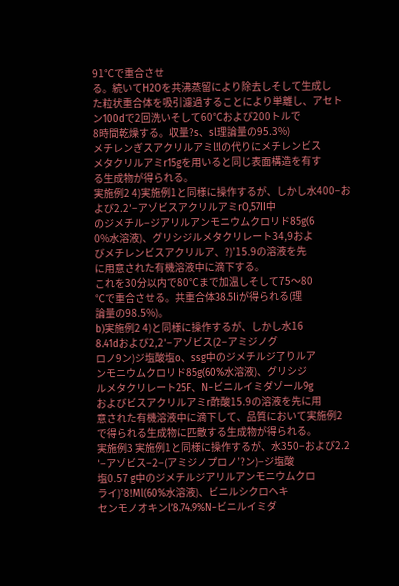91℃で重合させ
る。続いてH2Oを共沸蒸留により除去しそして生成し
た粒状重合体を吸引濾過することにより単離し、アセト
ン100dで2回洗いそして60℃および200トルで
8時間乾燥する。収量?s、sl理論量の95.3%)
メチレンぎスアクリルアミl!lの代りにメチレンビス
メタクリルアミr15gを用いると同じ表面構造を有す
る生成物が得られる。
実施例2 4)実施例1と同様に操作するが、しかし水400−お
よび2.2′−アゾビスアクリルアミrO,57II中
のジメチル−ジアリルアンモニウムクロリド85g(6
0%水溶液)、グリシジルメタクリレート34,9およ
びメチレンビスアクリルア、?)’15.9の溶液を先
に用意された有機溶液中に滴下する。
これを30分以内で80℃まで加温しそして75〜80
℃で重合させる。共重合体38.5Iiが得られる(理
論量の98.5%)。
b)実施例2 4)と同様に操作するが、しかし水16
8.41dおよび2,2′−アゾビス(2−アミジノグ
ロノ9ン)ジ塩酸塩o、ssg中のジメチルジ了りルア
ンモニウムクロリド85g(60%水溶液)、グリシジ
ルメタクリレート25F、N−ビニルイミダゾール9g
およびビスアクリルアミr酢酸15.9の溶液を先に用
意された有機溶液中に滴下して、品質において実施例2
で得られる生成物に匹敵する生成物が得られる。
実施例3 実施例1と同様に操作するが、水350−および2.2
′−アゾビス−2−(アミジノプロノ’?ン)−ジ塩酸
塩0.57 g中のジメチルジアリルアンモニウムクロ
ライ)’8!Ml(60%水溶液)、ビニルシクロヘキ
センモノオキンl’8.74.9%N−ビニルイミダ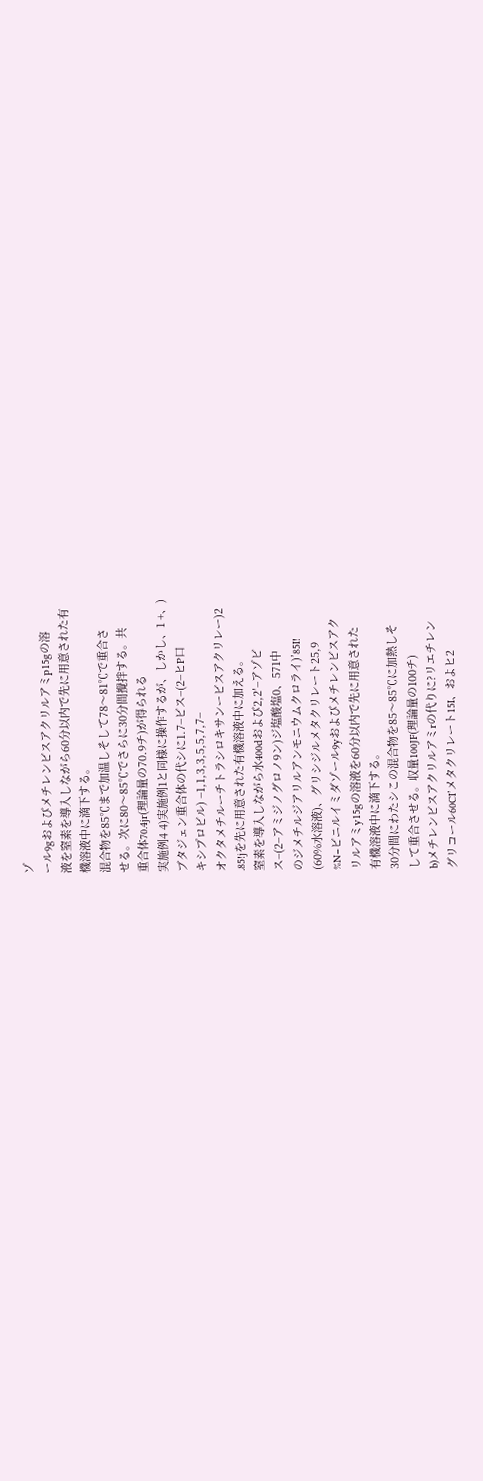ゾ
ール9gおよびメチレンビスアクリルアミp15gの溶
液を窒素を導入しながら60分以内で先に用意された有
機溶液中に滴下する。
混合物を85℃まで加温しそして78〜81℃で重合さ
せる。次に80〜85℃でさらに30分間攪拌する。共
重合体70.4jr(理論量の70.9チ)が得られる
実施例4 4)実施例1と同様に操作するが、しかし、1 +、)
ブタジェン重合体の代シに1.7−ビス−(2−ヒP口
キシプロビル) −1,1,3,3,5,5,7,7−
オクタメチルーチトラシロキサンービスアクリレー)2
.85!jを先に用意された有機溶液中に加える。
窒素を導入しながら水400dおよび2,2′−アゾビ
ス−(2−アミジノグロノ9ン)ジ塩酸塩0、571中
のジメチルジアリルアンモニウムクロライ)’85I!
(60%水溶液)、グリシジルメタクリレート25,9
%N−ビニルイミダゾール9yおよびメチレンビスアク
リルアミy15gの溶液を60分以内で先に用意された
有機溶液中に滴下する。
30分間にわたシこの混合物を85〜85℃に加熱しそ
して重合させる。収量100JF(理論量の100チ)
b)メチレンビスアクリルアミrの代りに?リエチレン
グリコール60CI’メタクリレート15I、およヒ2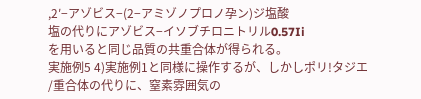,2′−アゾビス−(2−アミゾノプロノ孕ン)ジ塩酸
塩の代りにアゾビス−イソブチロニトリル0.57Ii
を用いると同じ品質の共重合体が得られる。
実施例5 4)実施例1と同様に操作するが、しかしポリ!タジエ
/重合体の代りに、窒素雰囲気の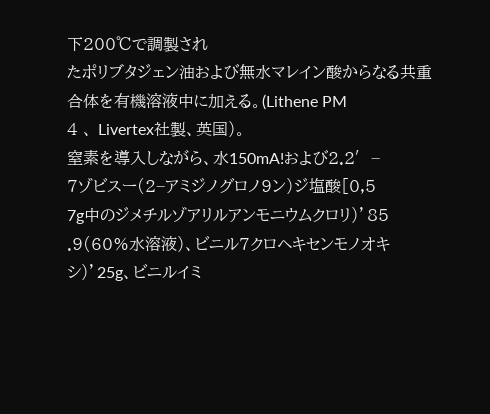下200℃で調製され
たポリブタジェン油および無水マレイン酸からなる共重
合体を有機溶液中に加える。(Lithene PM
4 、 Livertex社製、英国)。
窒素を導入しながら、水150mA!および2.2′−
7ゾビスー(2−アミジノグロノ9ン)ジ塩酸[0,5
7g中のジメチルゾアリルアンモニウムクロリ)’85
.9(60%水溶液)、ビニル7クロヘキセンモノオキ
シ)’25g、ビニルイミ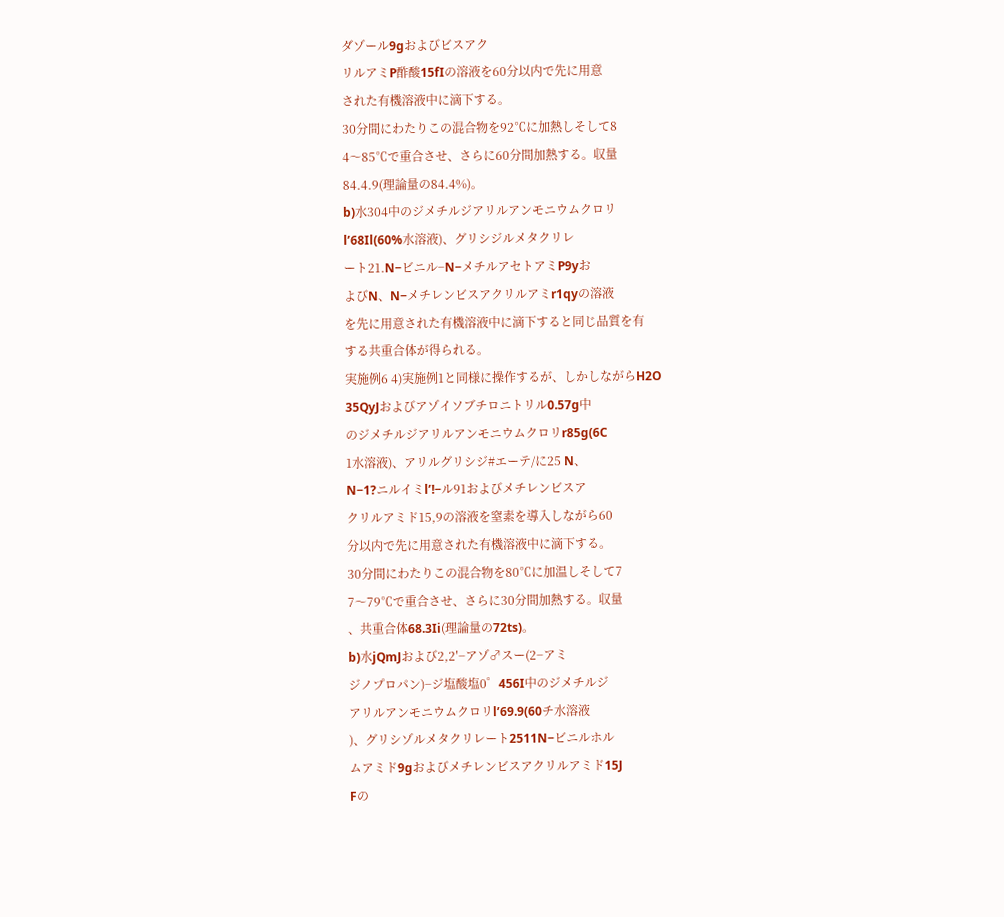ダゾール9gおよびビスアク
リルアミP酢酸15fIの溶液を60分以内で先に用意
された有機溶液中に滴下する。
30分間にわたりこの混合物を92℃に加熱しそして8
4〜85℃で重合させ、さらに60分間加熱する。収量
84.4.9(理論量の84.4%)。
b)水304中のジメチルジアリルアンモニウムクロリ
l’68Il(60%水溶液)、グリシジルメタクリレ
ート21.N−ビニル−N−メチルアセトアミP9yお
よびN、N−メチレンビスアクリルアミr1qyの溶液
を先に用意された有機溶液中に滴下すると同じ品質を有
する共重合体が得られる。
実施例6 4)実施例1と同様に操作するが、しかしながらH2O
35QyJおよびアゾイソブチロニトリル0.57g中
のジメチルジアリルアンモニウムクロリr85g(6C
1水溶液)、アリルグリシジ#エーテ/に25 N、
N−1?ニルイミl’!−ル91およびメチレンビスア
クリルアミド15,9の溶液を窒素を導入しながら60
分以内で先に用意された有機溶液中に滴下する。
30分間にわたりこの混合物を80℃に加温しそして7
7〜79℃で重合させ、さらに30分間加熱する。収量
、共重合体68.3Ii(理論量の72ts)。
b)水jQmJおよび2,2′−アゾ♂スー(2−アミ
ジノプロパン)−ジ塩酸塩0゜456I中のジメチルジ
アリルアンモニウムクロリl’69.9(60チ水溶液
)、グリシゾルメタクリレート2511N−ビニルホル
ムアミド9gおよびメチレンビスアクリルアミド15J
Fの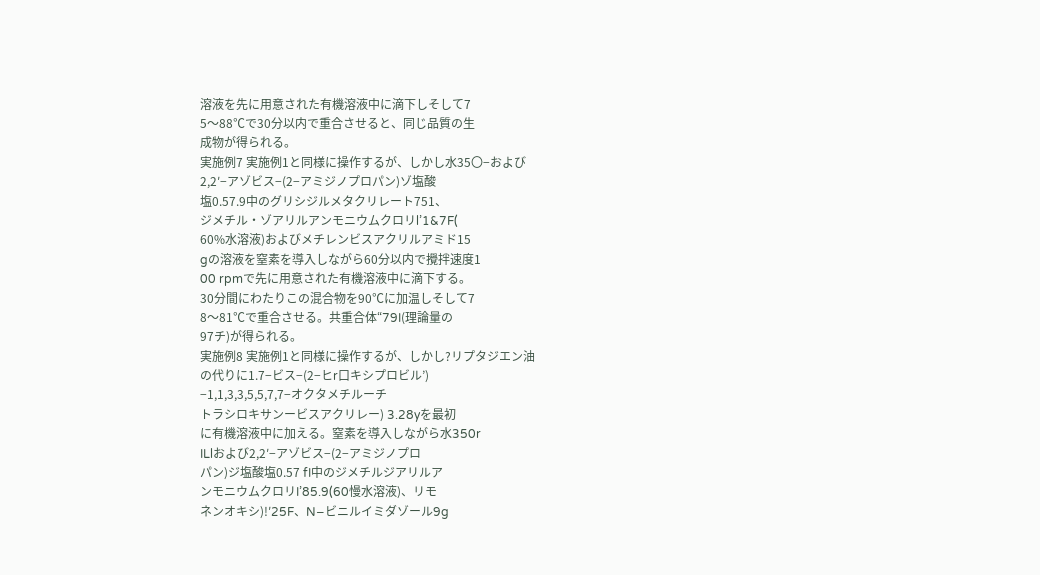溶液を先に用意された有機溶液中に滴下しそして7
5〜88℃で30分以内で重合させると、同じ品質の生
成物が得られる。
実施例7 実施例1と同様に操作するが、しかし水35〇−および
2,2′−アゾビス−(2−アミジノプロパン)ゾ塩酸
塩0.57.9中のグリシジルメタクリレート751、
ジメチル・ゾアリルアンモニウムクロリl’1&7F(
60%水溶液)およびメチレンビスアクリルアミド15
gの溶液を窒素を導入しながら60分以内で攪拌速度1
00 rpmで先に用意された有機溶液中に滴下する。
30分間にわたりこの混合物を90℃に加温しそして7
8〜81℃で重合させる。共重合体“79I(理論量の
97チ)が得られる。
実施例8 実施例1と同様に操作するが、しかし?リプタジエン油
の代りに1.7−ビス−(2−ヒr口キシプロビル’)
−1,1,3,3,5,5,7,7−オクタメチルーチ
トラシロキサンービスアクリレー) 3.28yを最初
に有機溶液中に加える。窒素を導入しながら水350r
ILlおよび2,2′−アゾビス−(2−アミジノプロ
パン)ジ塩酸塩0.57 fI中のジメチルジアリルア
ンモニウムクロリI’85.9(60慢水溶液)、リモ
ネンオキシ)!′25F、N−ビニルイミダゾール9g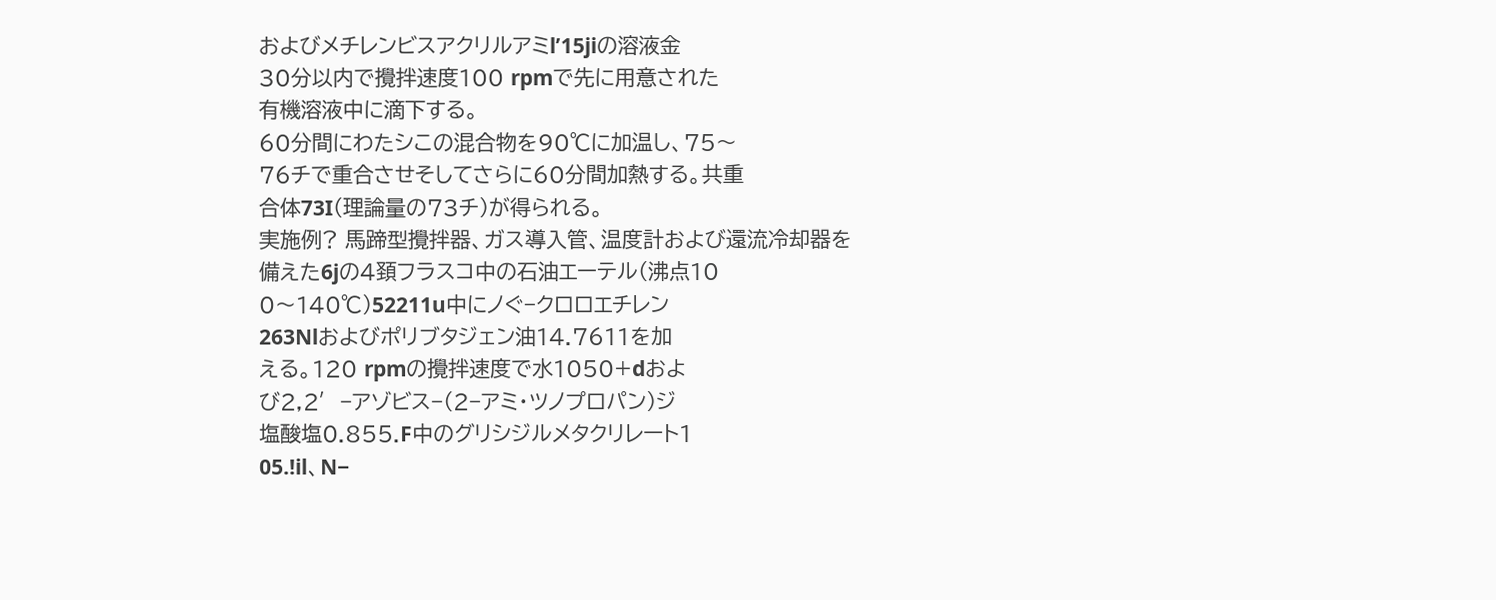およびメチレンビスアクリルアミl’15jiの溶液金
30分以内で攪拌速度100 rpmで先に用意された
有機溶液中に滴下する。
60分間にわたシこの混合物を90℃に加温し、75〜
76チで重合させそしてさらに60分間加熱する。共重
合体73I(理論量の73チ)が得られる。
実施例? 馬蹄型攪拌器、ガス導入管、温度計および還流冷却器を
備えた6jの4頚フラスコ中の石油エーテル(沸点10
0〜140℃)52211u中にノぐ−クロロエチレン
263Nlおよびポリブタジェン油14.7611を加
える。120 rpmの攪拌速度で水1050+dおよ
び2,2′−アゾビス−(2−アミ・ツノプロパン)ジ
塩酸塩0.855.F中のグリシジルメタクリレート1
05.!il、N−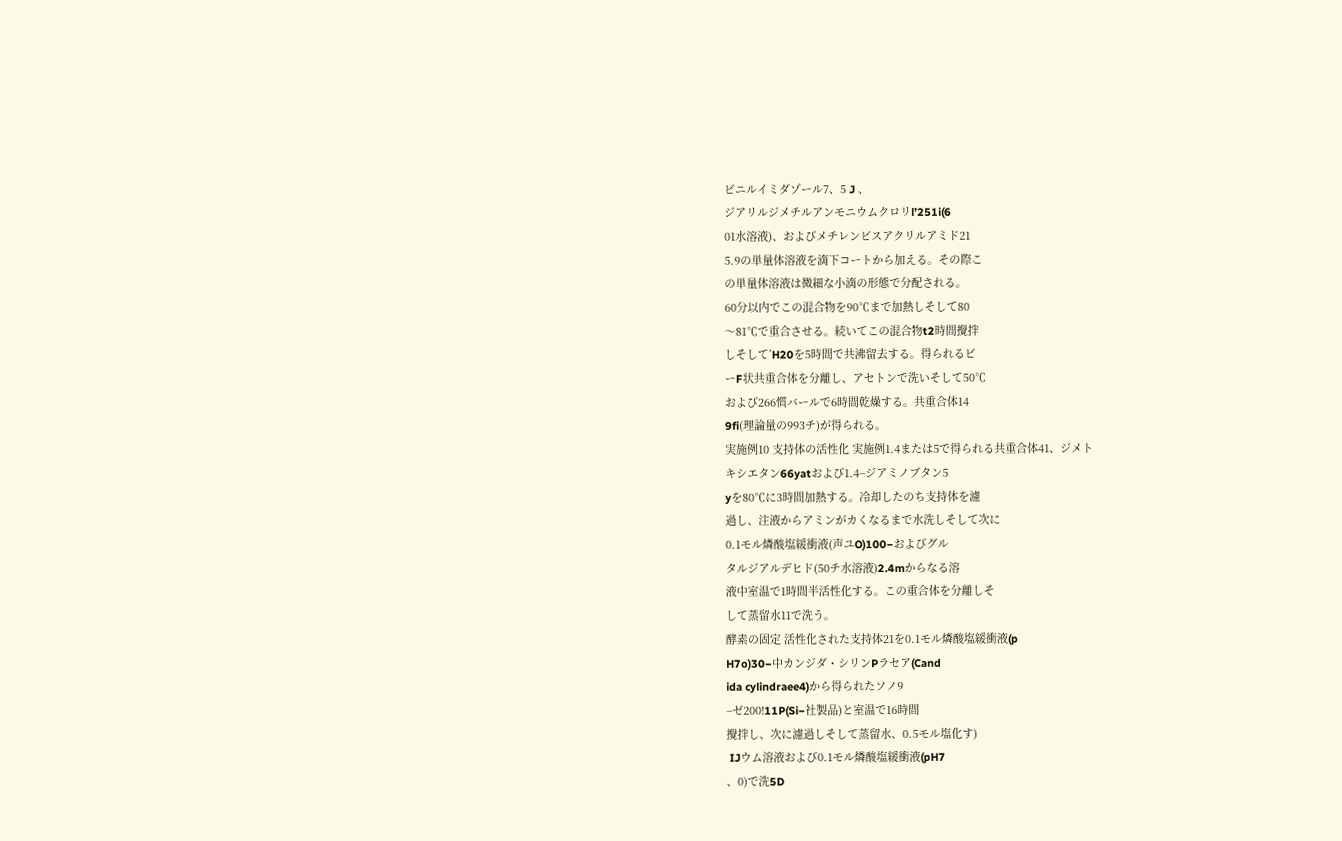ビニルイミダゾール7、5 J 、
ジアリルジメチルアンモニウムクロリl’251i(6
01水溶液)、およびメチレンビスアクリルアミド21
5.9の単量体溶液を滴下コートから加える。その際こ
の単量体溶液は微細な小滴の形態で分配される。
60分以内でこの混合物を90℃まで加熱しそして80
〜81℃で重合させる。続いてこの混合物t2時間攪拌
しそして’H20を5時間で共沸留去する。得られるビ
ーF状共重合体を分離し、アセトンで洗いそして50℃
および266慣バールで6時間乾燥する。共重合体14
9fi(理論量の993チ)が得られる。
実施例10 支持体の活性化 実施例1.4または5で得られる共重合体41、ジメト
キシエタン66yatおよび1.4−ジアミノブタン5
yを80℃に3時間加熱する。冷却したのち支持体を濾
過し、注液からアミンがカくなるまで水洗しそして次に
0.1モル燐酸塩緩衝液(声ユO)100−およびグル
タルジアルデヒド(50チ水溶液)2.4mからなる溶
液中室温で1時間半活性化する。この重合体を分離しそ
して蒸留水11で洗う。
酵素の固定 活性化された支持体21を0.1モル燐酸塩緩衝液(p
H7o)30−中カンジダ・シリンPラセア(Cand
ida cylindraee4)から得られたソノ9
−ゼ200!11P(Si−社製品)と室温で16時間
攪拌し、次に濾過しそして蒸留水、0.5モル塩化す)
 IJウム溶液および0.1モル燐酸塩緩衝液(pH7
、0)で洗5D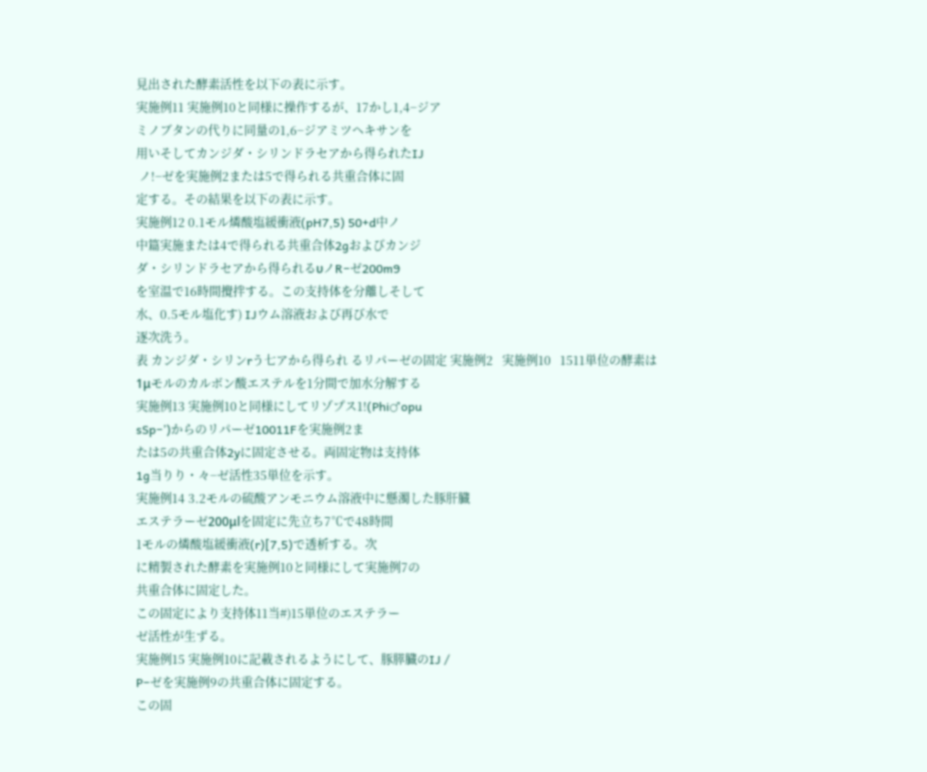見出された酵素活性を以下の表に示す。
実施例11 実施例10と同様に操作するが、17かし1,4−ジア
ミノブタンの代りに同量の1,6−ジアミツヘキサンを
用いそしてカンジダ・シリンドラセアから得られたIJ
 ノ!−ゼを実施例2または5で得られる共重合体に固
定する。その結果を以下の表に示す。
実施例12 0.1モル燐酸塩緩衝液(pH7,5) 50+d中ノ
中篇実施または4で得られる共重合体2gおよびカンジ
ダ・シリンドラセアから得られるυノR−ゼ200m9
を室温で16時間攪拌する。この支持体を分離しそして
水、0.5モル塩化す) IJウム溶液および再び水で
逐次洗う。
表 カンジダ・シリンrう七アから得られ るリパーゼの固定 実施例2   実施例10   1511単位の酵素は
1μモルのカルボン酸エステルを1分間で加水分解する
実施例13 実施例10と同様にしてリゾプス1!(Phi♂opu
sSp−’)からのリパーゼ10011Fを実施例2ま
たは5の共重合体2yに固定させる。両固定物は支持体
1g当りり・々−ゼ活性35単位を示す。
実施例14 3.2モルの硫酸アンモニウム溶液中に懸濁した豚肝臓
エステラーゼ200μlを固定に先立ち7℃で48時間
1モルの燐酸塩緩衝液(r)[7,5)で透析する。次
に精製された酵素を実施例10と同様にして実施例7の
共重合体に固定した。
この固定により支持体11当#)15単位のエステラー
ゼ活性が生ずる。
実施例15 実施例10に記載されるようにして、豚膵臓のIJ /
P−ゼを実施例9の共重合体に固定する。
この固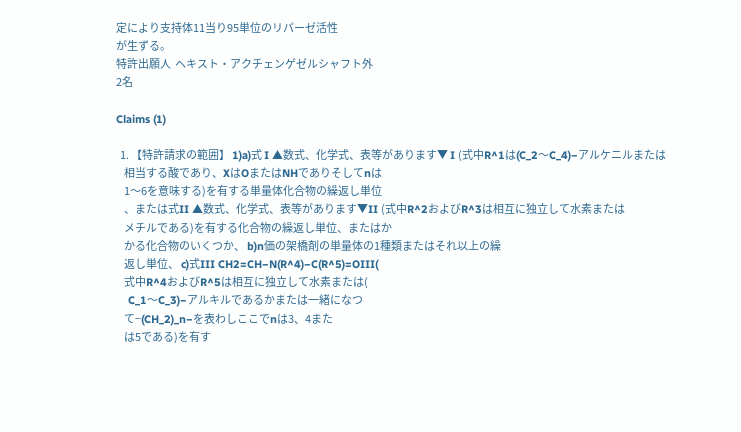定により支持体11当り95単位のリパーゼ活性
が生ずる。
特許出願人  ヘキスト・アクチェンゲゼルシャフト外
2名

Claims (1)

  1. 【特許請求の範囲】 1)a)式 I ▲数式、化学式、表等があります▼ I (式中R^1は(C_2〜C_4)−アルケニルまたは
    相当する酸であり、XはOまたはNHでありそしてnは
    1〜6を意味する)を有する単量体化合物の繰返し単位
    、または式II ▲数式、化学式、表等があります▼II (式中R^2およびR^3は相互に独立して水素または
    メチルである)を有する化合物の繰返し単位、またはか
    かる化合物のいくつか、 b)n価の架橋剤の単量体の1種類またはそれ以上の繰
    返し単位、 c)式III CH2=CH−N(R^4)−C(R^5)=OIII(
    式中R^4およびR^5は相互に独立して水素または(
    C_1〜C_3)−アルキルであるかまたは一緒になつ
    て−(CH_2)_n−を表わしここでnは3、4また
    は5である)を有す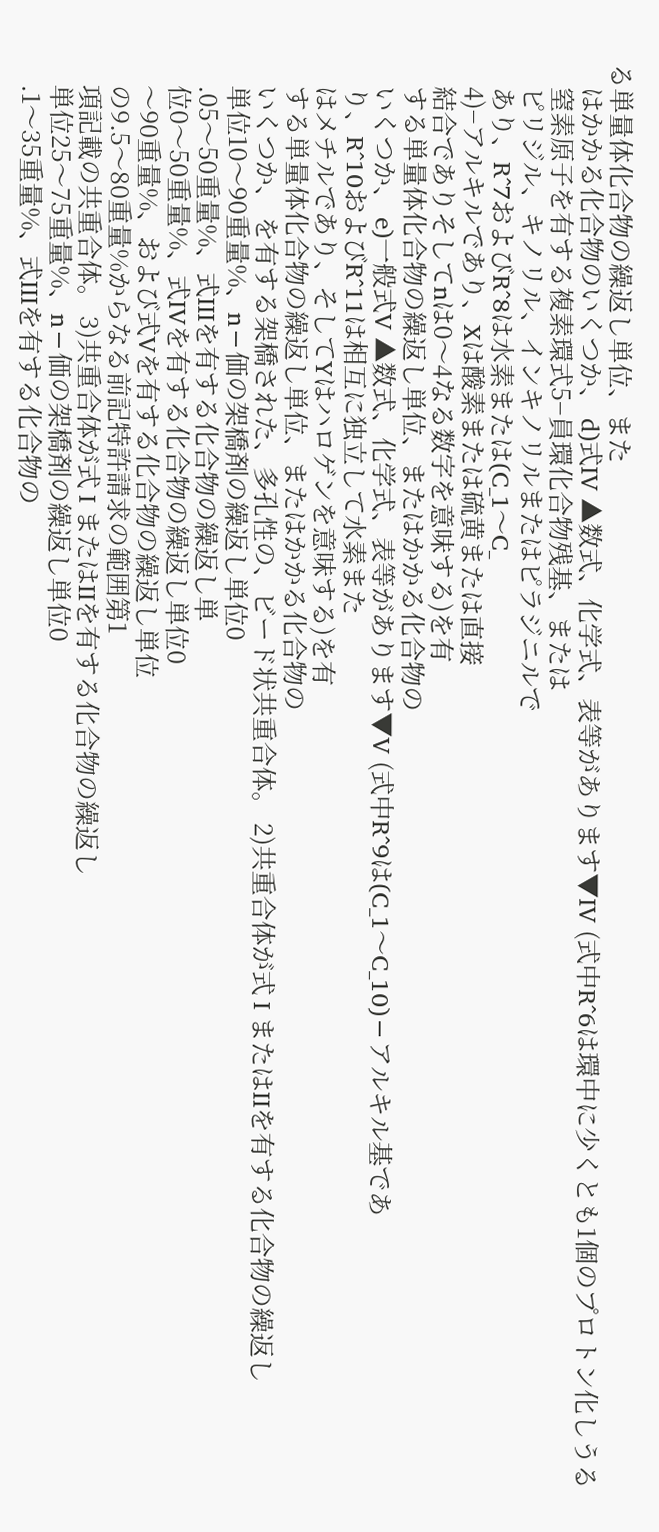る単量体化合物の繰返し単位、また
    はかかる化合物のいくつか、 d)式IV ▲数式、化学式、表等があります▼IV (式中R^6は環中に少くとも1個のプロトン化しうる
    窒素原子を有する複素環式5−員環化合物残基、または
    ピリジル、キノリル、インキノリルまたはピラジニルで
    あり、R^7およびR^8は水素または(C_1〜C_
    4)−アルキルであり、Xは酸素または硫黄または直接
    結合でありそしてnは0〜4なる数字を意味する)を有
    する単量体化合物の繰返し単位、またはかかる化合物の
    いくつか、 e)一般式V ▲数式、化学式、表等があります▼V (式中R^9は(C_1〜C_10)−アルキル基であ
    り、R^10およびR^11は相互に独立して水素また
    はメチルであり、そしてYはハロゲンを意味する)を有
    する単量体化合物の繰返し単位、またはかかる化合物の
    いくつか、 を有する架橋された、多孔性の、ビード状共重合体。 2)共重合体が式 I またはIIを有する化合物の繰返し
    単位10〜90重量%、n−価の架橋剤の繰返し単位0
    .05〜50重量%、式IIIを有する化合物の繰返し単
    位0〜50重量%、式IVを有する化合物の繰返し単位0
    〜90重量%、および式Vを有する化合物の繰返し単位
    の9.5〜80重量%からなる前記特許請求の範囲第1
    項記載の共重合体。 3)共重合体が式 I またはIIを有する化合物の繰返し
    単位25〜75重量%、n−価の架橋剤の繰返し単位0
    .1〜35重量%、式IIIを有する化合物の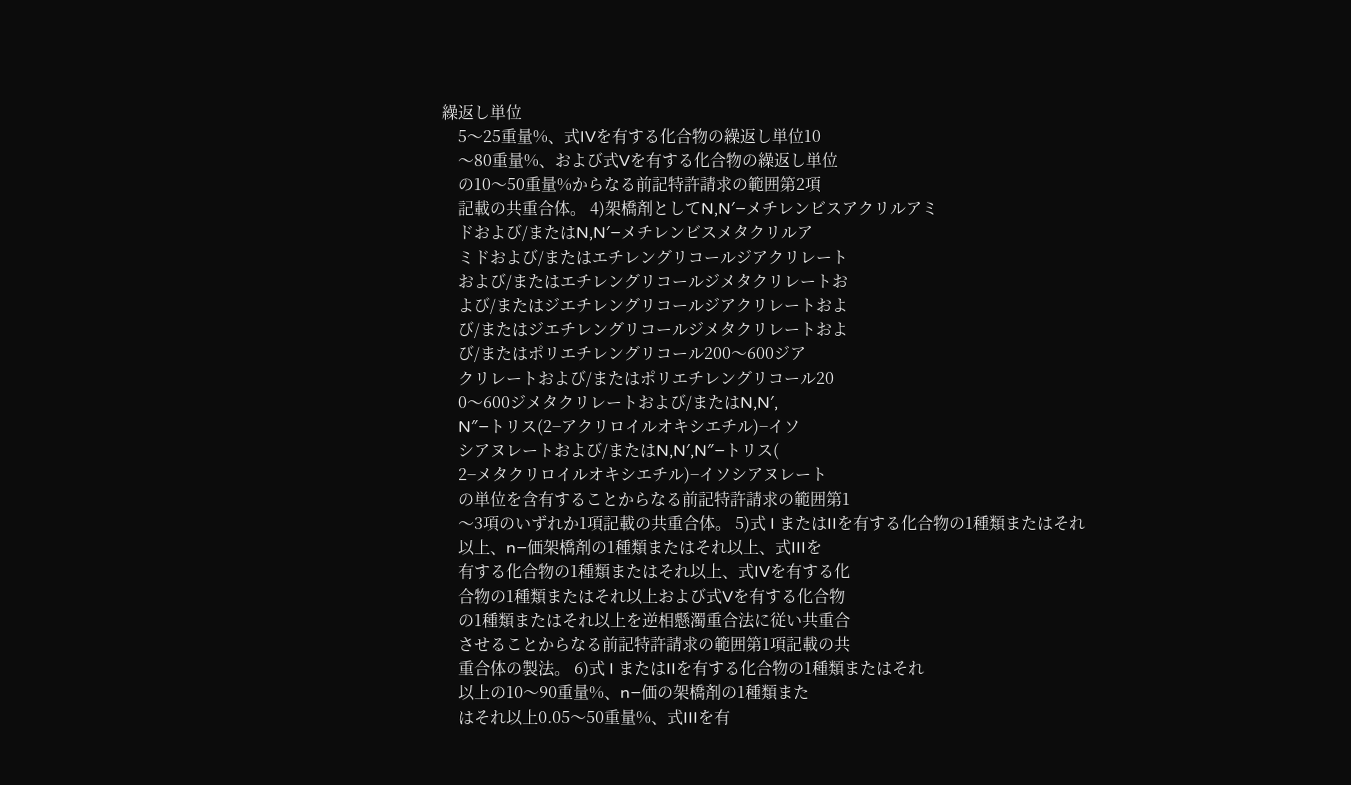繰返し単位
    5〜25重量%、式IVを有する化合物の繰返し単位10
    〜80重量%、および式Vを有する化合物の繰返し単位
    の10〜50重量%からなる前記特許請求の範囲第2項
    記載の共重合体。 4)架橋剤としてN,N′−メチレンビスアクリルアミ
    ドおよび/またはN,N′−メチレンビスメタクリルア
    ミドおよび/またはエチレングリコールジアクリレート
    および/またはエチレングリコールジメタクリレートお
    よび/またはジエチレングリコールジアクリレートおよ
    び/またはジエチレングリコールジメタクリレートおよ
    び/またはポリエチレングリコール200〜600ジア
    クリレートおよび/またはポリエチレングリコール20
    0〜600ジメタクリレートおよび/またはN,N′,
    N″−トリス(2−アクリロイルオキシエチル)−イソ
    シアヌレートおよび/またはN,N′,N″−トリス(
    2−メタクリロイルオキシエチル)−イソシアヌレート
    の単位を含有することからなる前記特許請求の範囲第1
    〜3項のいずれか1項記載の共重合体。 5)式 I またはIIを有する化合物の1種類またはそれ
    以上、n−価架橋剤の1種類またはそれ以上、式IIIを
    有する化合物の1種類またはそれ以上、式IVを有する化
    合物の1種類またはそれ以上および式Vを有する化合物
    の1種類またはそれ以上を逆相懸濁重合法に従い共重合
    させることからなる前記特許請求の範囲第1項記載の共
    重合体の製法。 6)式 I またはIIを有する化合物の1種類またはそれ
    以上の10〜90重量%、n−価の架橋剤の1種類また
    はそれ以上0.05〜50重量%、式IIIを有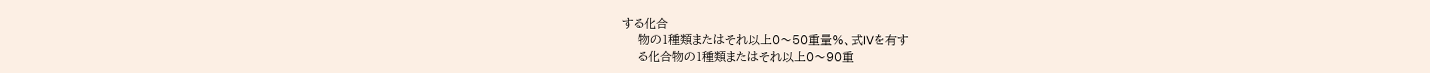する化合
    物の1種類またはそれ以上0〜50重量%、式IVを有す
    る化合物の1種類またはそれ以上0〜90重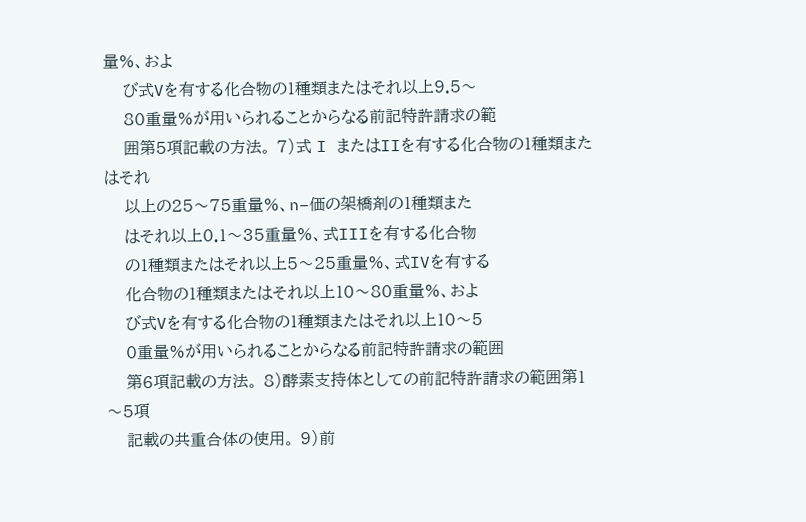量%、およ
    び式Vを有する化合物の1種類またはそれ以上9.5〜
    80重量%が用いられることからなる前記特許請求の範
    囲第5項記載の方法。 7)式 I またはIIを有する化合物の1種類またはそれ
    以上の25〜75重量%、n−価の架橋剤の1種類また
    はそれ以上0.1〜35重量%、式IIIを有する化合物
    の1種類またはそれ以上5〜25重量%、式IVを有する
    化合物の1種類またはそれ以上10〜80重量%、およ
    び式Vを有する化合物の1種類またはそれ以上10〜5
    0重量%が用いられることからなる前記特許請求の範囲
    第6項記載の方法。 8)酵素支持体としての前記特許請求の範囲第1〜5項
    記載の共重合体の使用。 9)前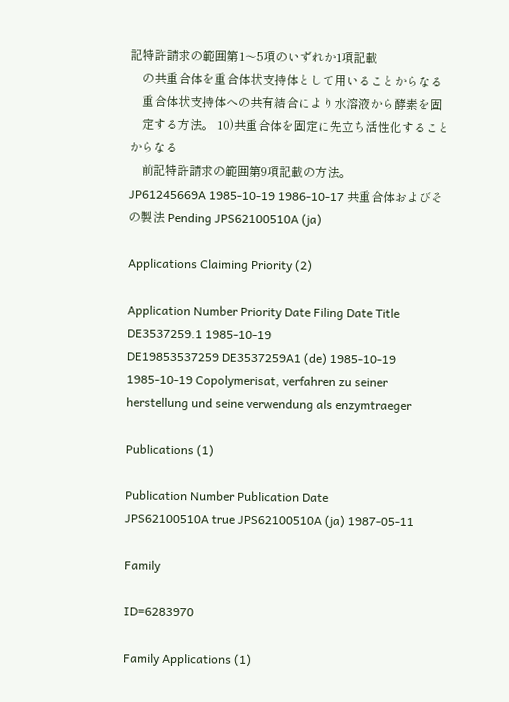記特許請求の範囲第1〜5項のいずれか1項記載
    の共重合体を重合体状支持体として用いることからなる
    重合体状支持体への共有結合により水溶液から酵素を固
    定する方法。 10)共重合体を固定に先立ち活性化することからなる
    前記特許請求の範囲第9項記載の方法。
JP61245669A 1985-10-19 1986-10-17 共重合体およびその製法 Pending JPS62100510A (ja)

Applications Claiming Priority (2)

Application Number Priority Date Filing Date Title
DE3537259.1 1985-10-19
DE19853537259 DE3537259A1 (de) 1985-10-19 1985-10-19 Copolymerisat, verfahren zu seiner herstellung und seine verwendung als enzymtraeger

Publications (1)

Publication Number Publication Date
JPS62100510A true JPS62100510A (ja) 1987-05-11

Family

ID=6283970

Family Applications (1)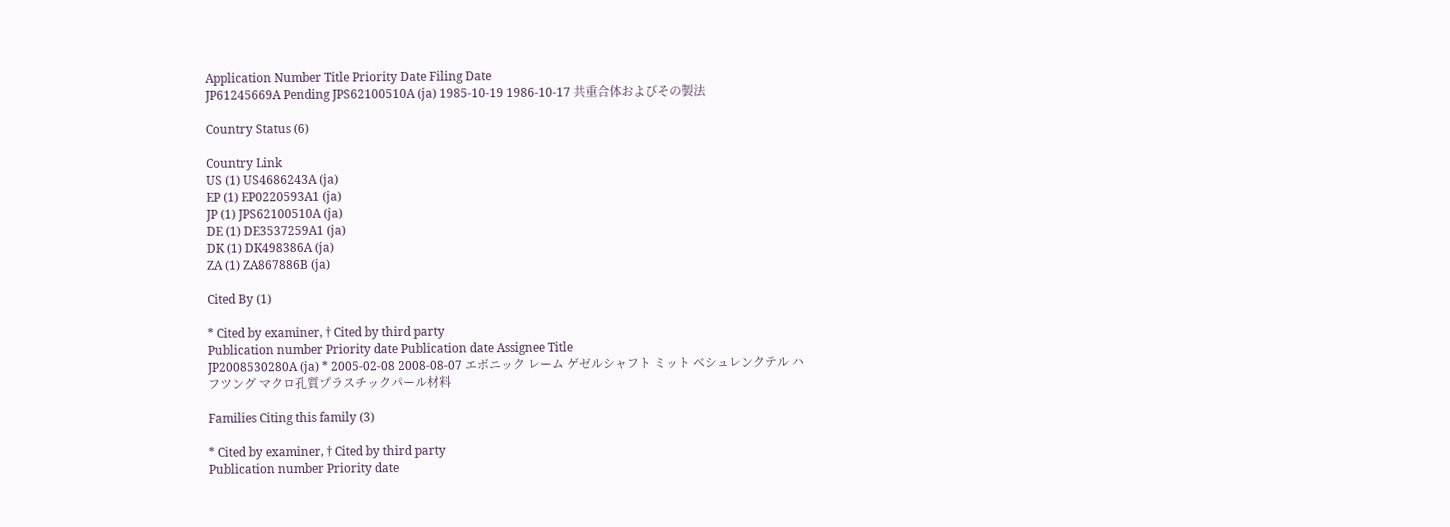Application Number Title Priority Date Filing Date
JP61245669A Pending JPS62100510A (ja) 1985-10-19 1986-10-17 共重合体およびその製法

Country Status (6)

Country Link
US (1) US4686243A (ja)
EP (1) EP0220593A1 (ja)
JP (1) JPS62100510A (ja)
DE (1) DE3537259A1 (ja)
DK (1) DK498386A (ja)
ZA (1) ZA867886B (ja)

Cited By (1)

* Cited by examiner, † Cited by third party
Publication number Priority date Publication date Assignee Title
JP2008530280A (ja) * 2005-02-08 2008-08-07 エボニック レーム ゲゼルシャフト ミット ベシュレンクテル ハフツング マクロ孔質プラスチックパール材料

Families Citing this family (3)

* Cited by examiner, † Cited by third party
Publication number Priority date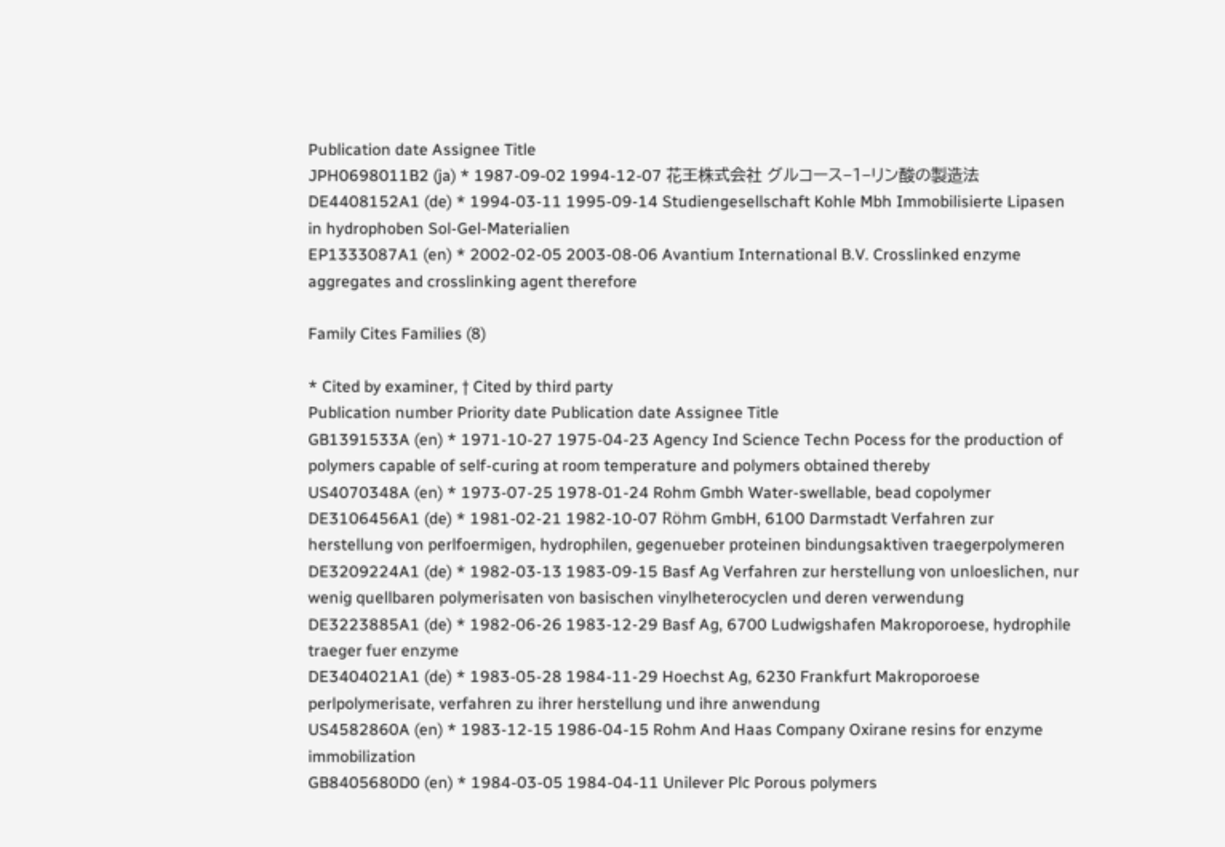Publication date Assignee Title
JPH0698011B2 (ja) * 1987-09-02 1994-12-07 花王株式会社 グルコース−1−リン酸の製造法
DE4408152A1 (de) * 1994-03-11 1995-09-14 Studiengesellschaft Kohle Mbh Immobilisierte Lipasen in hydrophoben Sol-Gel-Materialien
EP1333087A1 (en) * 2002-02-05 2003-08-06 Avantium International B.V. Crosslinked enzyme aggregates and crosslinking agent therefore

Family Cites Families (8)

* Cited by examiner, † Cited by third party
Publication number Priority date Publication date Assignee Title
GB1391533A (en) * 1971-10-27 1975-04-23 Agency Ind Science Techn Pocess for the production of polymers capable of self-curing at room temperature and polymers obtained thereby
US4070348A (en) * 1973-07-25 1978-01-24 Rohm Gmbh Water-swellable, bead copolymer
DE3106456A1 (de) * 1981-02-21 1982-10-07 Röhm GmbH, 6100 Darmstadt Verfahren zur herstellung von perlfoermigen, hydrophilen, gegenueber proteinen bindungsaktiven traegerpolymeren
DE3209224A1 (de) * 1982-03-13 1983-09-15 Basf Ag Verfahren zur herstellung von unloeslichen, nur wenig quellbaren polymerisaten von basischen vinylheterocyclen und deren verwendung
DE3223885A1 (de) * 1982-06-26 1983-12-29 Basf Ag, 6700 Ludwigshafen Makroporoese, hydrophile traeger fuer enzyme
DE3404021A1 (de) * 1983-05-28 1984-11-29 Hoechst Ag, 6230 Frankfurt Makroporoese perlpolymerisate, verfahren zu ihrer herstellung und ihre anwendung
US4582860A (en) * 1983-12-15 1986-04-15 Rohm And Haas Company Oxirane resins for enzyme immobilization
GB8405680D0 (en) * 1984-03-05 1984-04-11 Unilever Plc Porous polymers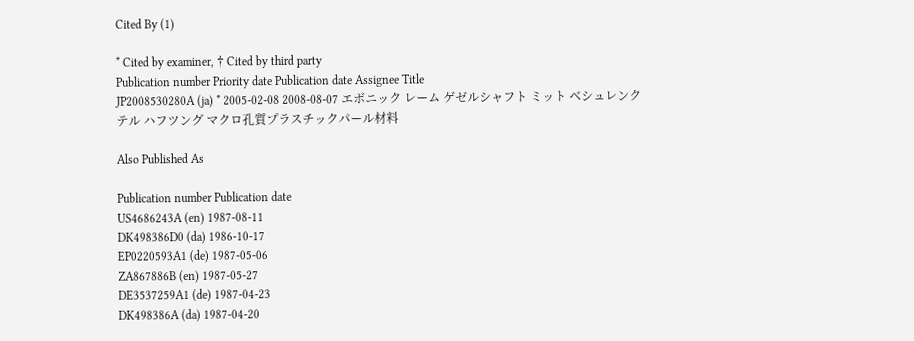Cited By (1)

* Cited by examiner, † Cited by third party
Publication number Priority date Publication date Assignee Title
JP2008530280A (ja) * 2005-02-08 2008-08-07 エボニック レーム ゲゼルシャフト ミット ベシュレンクテル ハフツング マクロ孔質プラスチックパール材料

Also Published As

Publication number Publication date
US4686243A (en) 1987-08-11
DK498386D0 (da) 1986-10-17
EP0220593A1 (de) 1987-05-06
ZA867886B (en) 1987-05-27
DE3537259A1 (de) 1987-04-23
DK498386A (da) 1987-04-20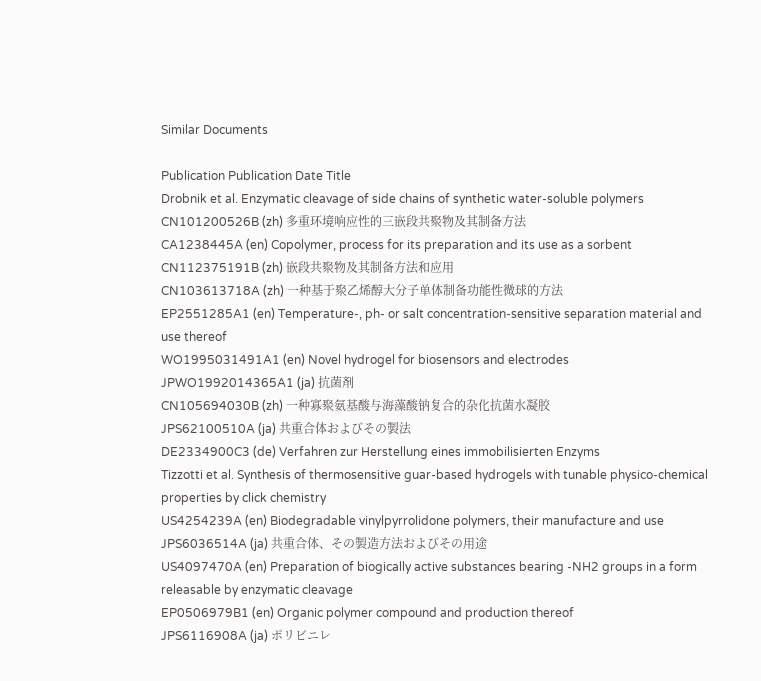Similar Documents

Publication Publication Date Title
Drobnik et al. Enzymatic cleavage of side chains of synthetic water‐soluble polymers
CN101200526B (zh) 多重环境响应性的三嵌段共聚物及其制备方法
CA1238445A (en) Copolymer, process for its preparation and its use as a sorbent
CN112375191B (zh) 嵌段共聚物及其制备方法和应用
CN103613718A (zh) 一种基于聚乙烯醇大分子单体制备功能性微球的方法
EP2551285A1 (en) Temperature-, ph- or salt concentration-sensitive separation material and use thereof
WO1995031491A1 (en) Novel hydrogel for biosensors and electrodes
JPWO1992014365A1 (ja) 抗菌剤
CN105694030B (zh) 一种寡聚氨基酸与海藻酸钠复合的杂化抗菌水凝胶
JPS62100510A (ja) 共重合体およびその製法
DE2334900C3 (de) Verfahren zur Herstellung eines immobilisierten Enzyms
Tizzotti et al. Synthesis of thermosensitive guar‐based hydrogels with tunable physico‐chemical properties by click chemistry
US4254239A (en) Biodegradable vinylpyrrolidone polymers, their manufacture and use
JPS6036514A (ja) 共重合体、その製造方法およびその用途
US4097470A (en) Preparation of biogically active substances bearing -NH2 groups in a form releasable by enzymatic cleavage
EP0506979B1 (en) Organic polymer compound and production thereof
JPS6116908A (ja) ポリビニレ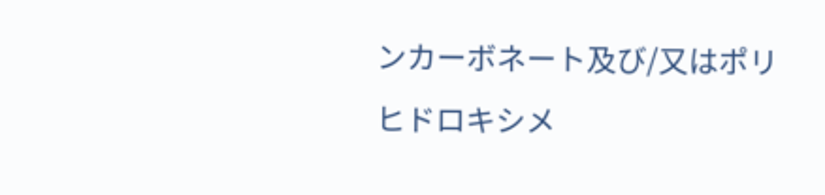ンカーボネート及び/又はポリヒドロキシメ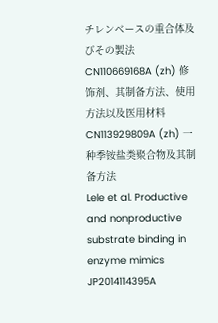チレンベースの重合体及びその製法
CN110669168A (zh) 修饰剂、其制备方法、使用方法以及医用材料
CN113929809A (zh) 一种季铵盐类聚合物及其制备方法
Lele et al. Productive and nonproductive substrate binding in enzyme mimics
JP2014114395A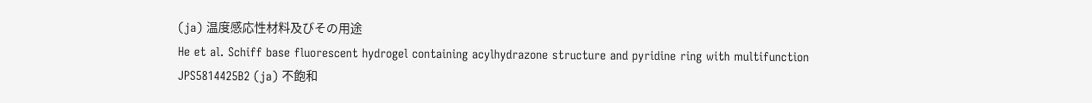(ja) 温度感応性材料及びその用途
He et al. Schiff base fluorescent hydrogel containing acylhydrazone structure and pyridine ring with multifunction
JPS5814425B2 (ja) 不飽和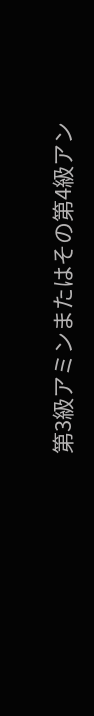第3級アミンまたはその第4級アン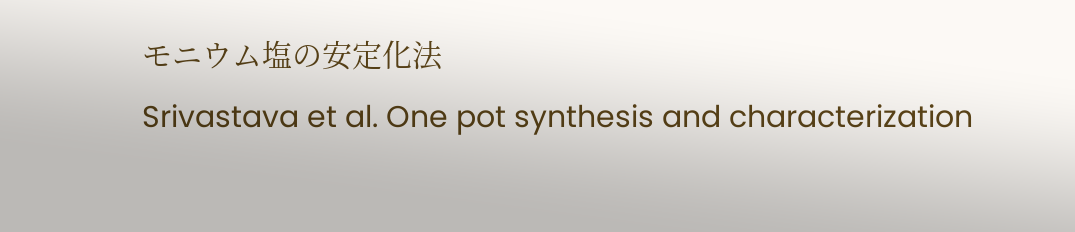モニウム塩の安定化法
Srivastava et al. One pot synthesis and characterization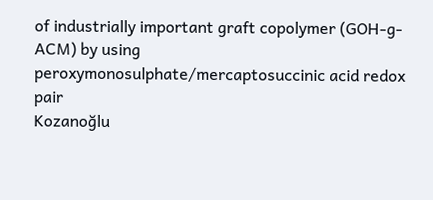of industrially important graft copolymer (GOH-g-ACM) by using peroxymonosulphate/mercaptosuccinic acid redox pair
Kozanoğlu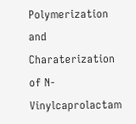Polymerization and Charaterization of N-Vinylcaprolactam